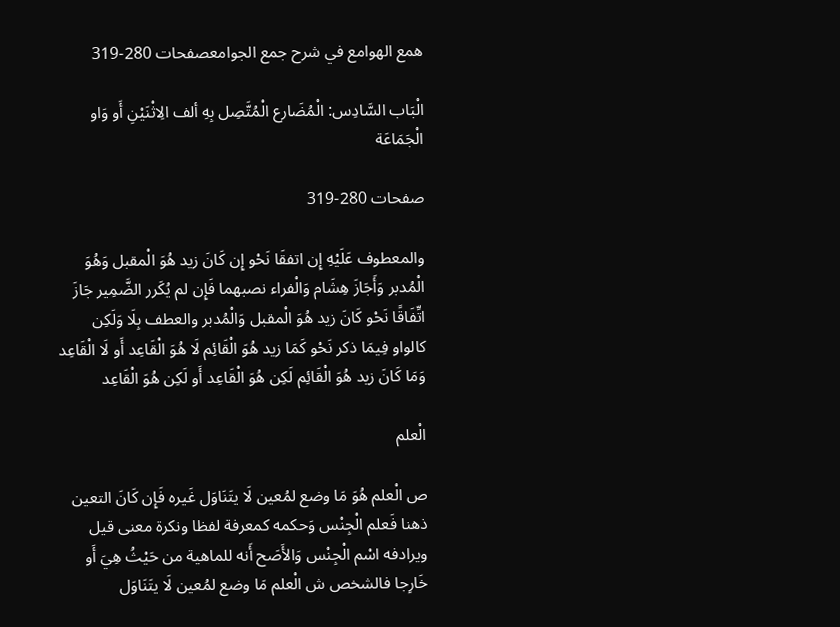همع الهوامع في شرح جمع الجوامعصفحات 280-319

الْبَاب السَّادِس: الْمُضَارع الْمُتَّصِل بِهِ ألف الِاثْنَيْنِ أَو وَاو الْجَمَاعَة

صفحات 280-319

والمعطوف عَلَيْهِ إِن اتفقَا نَحْو إِن كَانَ زيد هُوَ الْمقبل وَهُوَ الْمُدبر وَأَجَازَ هِشَام وَالْفراء نصبهما فَإِن لم يُكَرر الضَّمِير جَازَ اتِّفَاقًا نَحْو كَانَ زيد هُوَ الْمقبل وَالْمُدبر والعطف بِلَا وَلَكِن كالواو فِيمَا ذكر نَحْو كَمَا زيد هُوَ الْقَائِم لَا هُوَ الْقَاعِد أَو لَا الْقَاعِد وَمَا كَانَ زيد هُوَ الْقَائِم لَكِن هُوَ الْقَاعِد أَو لَكِن هُوَ الْقَاعِد

الْعلم

ص الْعلم هُوَ مَا وضع لمُعين لَا يتَنَاوَل غَيره فَإِن كَانَ التعين ذهنا فَعلم الْجِنْس وَحكمه كمعرفة لفظا ونكرة معنى قيل ويرادفه اسْم الْجِنْس وَالأَصَح أَنه للماهية من حَيْثُ هِيَ أَو خَارِجا فالشخص ش الْعلم مَا وضع لمُعين لَا يتَنَاوَل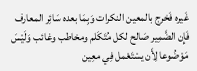غَيره فَخرج بالمعين النكرات وَبِمَا بعده سَائِر المعارف فَإِن الضَّمِير صَالح لكل مُتَكَلم ومخاطب وغائب وَلَيْسَ مَوْضُوعا لِأَن يسْتَعْمل فِي معِين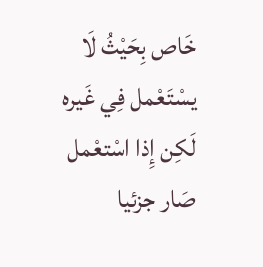خَاص بِحَيْثُ لَا يسْتَعْمل فِي غَيره لَكِن إِذا اسْتعْمل صَار جزئيا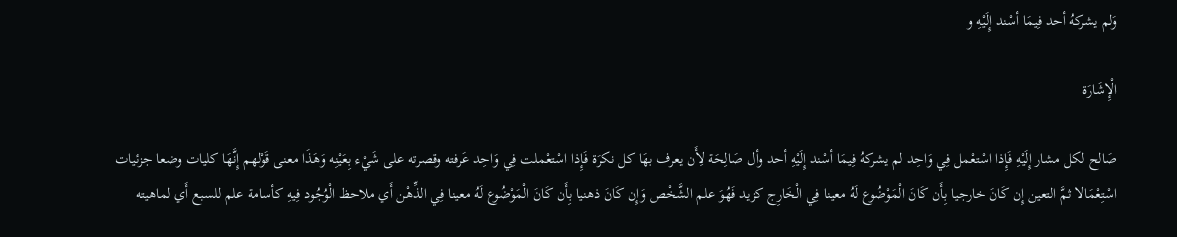وَلم يشركهُ أحد فِيمَا أسْند إِلَيْهِ و

الْإِشَارَة

صَالح لكل مشار إِلَيْهِ فَإِذا اسْتعْمل فِي وَاحِد لم يشركهُ فِيمَا أسْند إِلَيْهِ أحد وأل صَالِحَة لِأَن يعرف بهَا كل نكرَة فَإِذا اسْتعْملت فِي وَاحِد عَرفته وقصرته على شَيْء بِعَيْنِه وَهَذَا معنى قَوْلهم إِنَّهَا كليات وضعا جزئيات اسْتِعْمَالا ثمَّ التعين إِن كَانَ خارجيا بِأَن كَانَ الْمَوْضُوع لَهُ معينا فِي الْخَارِج كزيد فَهُوَ علم الشَّخْص وَإِن كَانَ ذهنيا بِأَن كَانَ الْمَوْضُوع لَهُ معينا فِي الذِّهْن أَي ملاحظ الْوُجُود فِيهِ كأسامة علم للسبع أَي لماهيته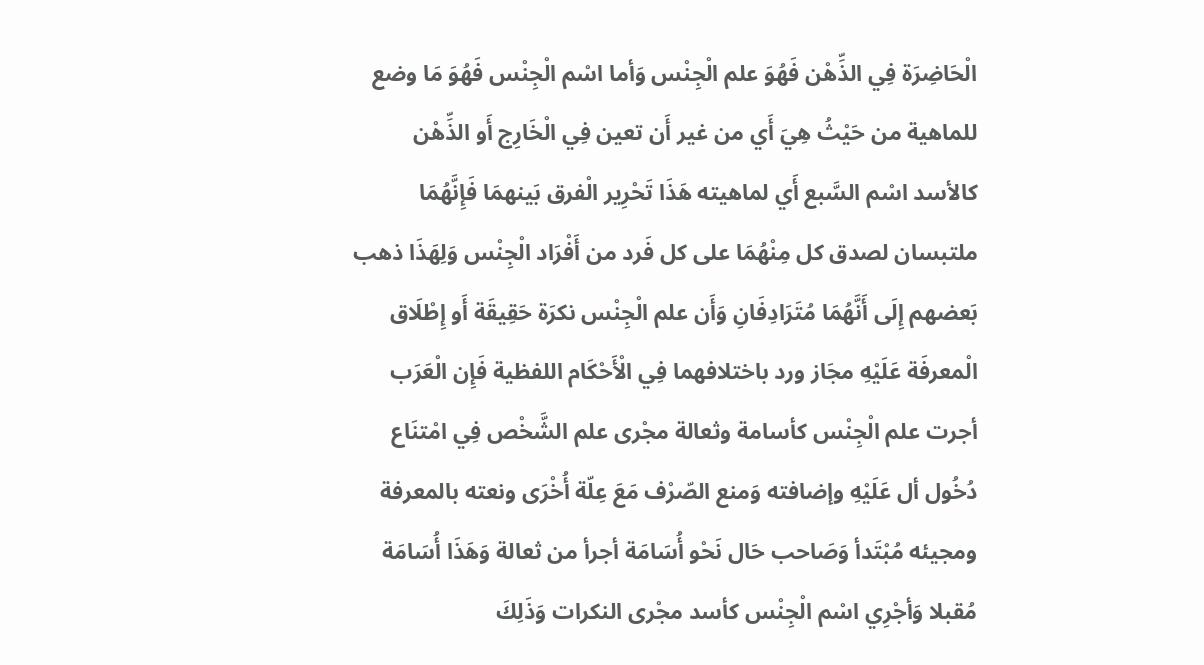الْحَاضِرَة فِي الذِّهْن فَهُوَ علم الْجِنْس وَأما اسْم الْجِنْس فَهُوَ مَا وضع للماهية من حَيْثُ هِيَ أَي من غير أَن تعين فِي الْخَارِج أَو الذِّهْن كالأسد اسْم السَّبع أَي لماهيته هَذَا تَحْرِير الْفرق بَينهمَا فَإِنَّهُمَا ملتبسان لصدق كل مِنْهُمَا على كل فَرد من أَفْرَاد الْجِنْس وَلِهَذَا ذهب بَعضهم إِلَى أَنَّهُمَا مُتَرَادِفَانِ وَأَن علم الْجِنْس نكرَة حَقِيقَة أَو إِطْلَاق الْمعرفَة عَلَيْهِ مجَاز ورد باختلافهما فِي الْأَحْكَام اللفظية فَإِن الْعَرَب أجرت علم الْجِنْس كأسامة وثعالة مجْرى علم الشَّخْص فِي امْتنَاع دُخُول أل عَلَيْهِ وإضافته وَمنع الصّرْف مَعَ عِلّة أُخْرَى ونعته بالمعرفة ومجيئه مُبْتَدأ وَصَاحب حَال نَحْو أُسَامَة أجرأ من ثعالة وَهَذَا أُسَامَة مُقبلا وَأجْرِي اسْم الْجِنْس كأسد مجْرى النكرات وَذَلِكَ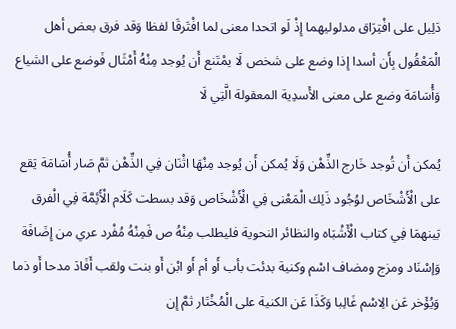دَلِيل على افْتِرَاق مدلوليهما إِذْ لَو اتحدا معنى لما افْتَرقَا لفظا وَقد فرق بعض أهل الْمَعْقُول بِأَن أسدا إِذا وضع على شخص لَا يمْتَنع أَن يُوجد مِنْهُ أَمْثَال فَوضع على الشياع وَأُسَامَة وضع على معنى الأَسدِية المعقولة الَّتِي لَا

يُمكن أَن تُوجد خَارج الذِّهْن وَلَا يُمكن أَن يُوجد مِنْهَا اثْنَان فِي الذِّهْن ثمَّ صَار أُسَامَة يَقع على الْأَشْخَاص لوُجُود ذَلِك الْمَعْنى فِي الْأَشْخَاص وَقد بسطت كَلَام الْأَئِمَّة فِي الْفرق بَينهمَا فِي كتاب الْأَشْبَاه والنظائر النحوية فليطلب مِنْهُ ص فَمِنْهُ مُفْرد عري من إِضَافَة وَإسْنَاد ومزج ومضاف اسْم وكنية بدئت بأب أَو أم أَو ابْن أَو بنت ولقب أَفَادَ مدحا أَو ذما وَيُؤَخر عَن الِاسْم غَالِبا وَكَذَا عَن الكنية على الْمُخْتَار ثمَّ إِن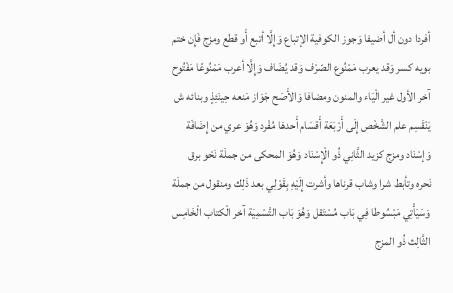أفردا دون أل أضيفا وَجوز الكوفية الإتباع وَإِلَّا أتبع أَو قطع ومزج فَإِن ختم بويه كسر وَقد يعرب مَمْنُوع الصّرْف وَقد يُضَاف وَإِلَّا أعرب مَمْنُوعًا مَفْتُوح آخر الأول غير الْيَاء والمنون ومضافا وَالأَصَح جَوَاز مَنعه حِينَئِذٍ وبنائه ش يَنْقَسِم علم الشَّخْص إِلَى أَرْبَعَة أَقسَام أَحدهَا مُفْرد وَهُوَ عري من إِضَافَة وَإسْنَاد ومزج كزيد الثَّانِي ذُو الْإِسْنَاد وَهُوَ المحكى من جملَة نَحْو برق نَحره وتأبط شرا وشاب قرناها وأشرت إِلَيْهِ بِقَوْلِي بعد ذَلِك ومنقول من جملَة وَسَيَأْتِي مَبْسُوطا فِي بَاب مُسْتَقل وَهُوَ بَاب التَّسْمِيَة آخر الْكتاب الْخَامِس الثَّالِث ذُو المزج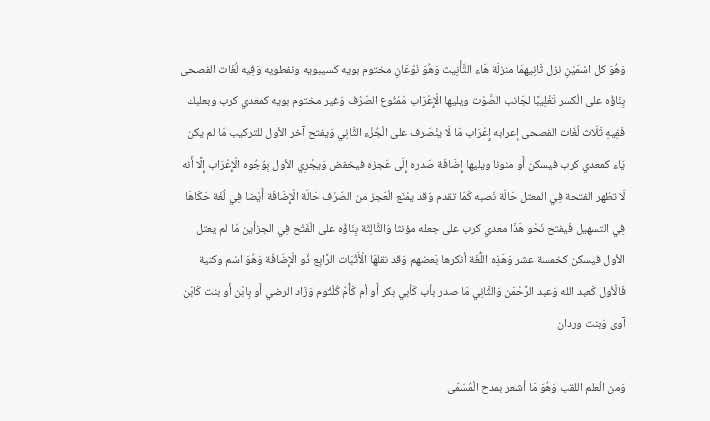وَهُوَ كل اسْمَيْنِ نزل ثَانِيهمَا منزلَة هَاء التَّأْنِيث وَهُوَ نَوْعَانِ مختوم بويه كسيبويه ونفطويه وَفِيه لُغَات الفصحى بِنَاؤُه على الْكسر تَغْلِيبًا لجَانب الصَّوْت ويليها الْإِعْرَاب مَمْنُوع الصّرْف وَغير مختوم بويه كمعدي كرب وبعلبك فَفِيهِ ثَلَاث لُغَات الفصحى إعرابه إِعْرَاب مَا لَا ينْصَرف على الْجُزْء الثَّانِي وَيفتح آخر الأول للتركيب مَا لم يكن يَاء كمعدي كرب فيسكن أَو منونا ويليها إِضَافَة صَدره إِلَى عَجزه فيخفض وَيجْرِي الأول بِوُجُوه الْإِعْرَاب إِلَّا أَنه لَا تظهر الفتحة فِي المعتل حَالَة نَصبه كَمَا تقدم وَقد يمْنَع الْعَجز من الصّرْف حَالَة الْإِضَافَة أَيْضا فِي لُغَة حَكَاهَا فِي التسهيل فَيفتح نَحْو هَذَا معدي كرب على جعله مؤنثا وَالثَّالِثَة بِنَاؤُه على الْفَتْح فِي الجزأين مَا لم يعتل الأول فيسكن كخمسة عشر وَهَذِه اللُّغَة أنكرها بَعضهم وَقد نقلهَا الْأَثْبَات الرَّابِع ذُو الْإِضَافَة وَهُوَ اسْم وكنية فَالْأول كَعبد الله وَعبد الرَّحْمَن وَالثَّانِي مَا صدر بأب كَأبي بكر أَو أم كَأُمّ كُلْثُوم وَزَاد الرضي أَو بِابْن أَو بنت كَابْن آوى وَبنت وردان

وَمن الْعلم اللقب وَهُوَ مَا أشعر بمدح الْمُسَمّى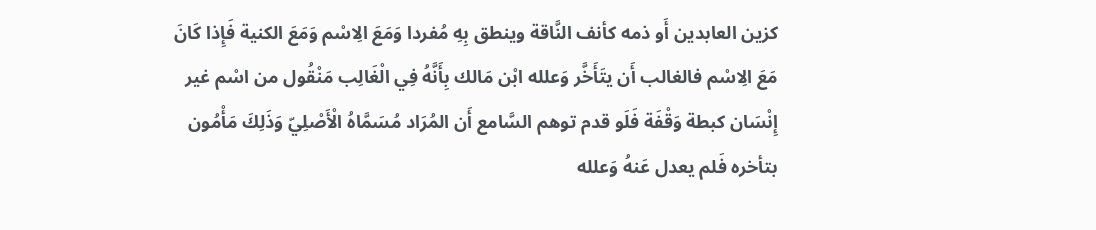كزين العابدين أَو ذمه كأنف النَّاقة وينطق بِهِ مُفردا وَمَعَ الِاسْم وَمَعَ الكنية فَإِذا كَانَ مَعَ الِاسْم فالغالب أَن يتَأَخَّر وَعلله ابْن مَالك بِأَنَّهُ فِي الْغَالِب مَنْقُول من اسْم غير إِنْسَان كبطة وَقْفَة فَلَو قدم توهم السَّامع أَن المُرَاد مُسَمَّاهُ الْأَصْلِيّ وَذَلِكَ مَأْمُون بتأخره فَلم يعدل عَنهُ وَعلله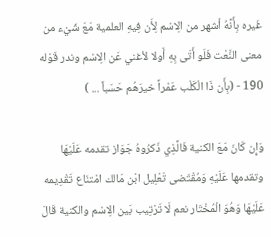غَيره بِأَنَّهُ أشهر من الِاسْم لِأَن فِيهِ العلمية مَعَ شَيْء من معنى النَّعْت فَلَو أَتَى بِهِ أَولا لأغني عَن الِاسْم وندر قَوْله 190 - (بِأَن ذَا الْكَلْب عَمْراً خيرَهُم حَسَباً ... )

وَإِن كَانَ مَعَ الكنية فَالَّذِي ذَكرُوهُ جَوَاز تقدمه عَلَيْهَا وتقدمها عَلَيْهِ وَمُقْتَضى تَعْلِيل ابْن مَالك امْتنَاع تَقْدِيمه عَلَيْهَا وَهُوَ الْمُخْتَار نعم لَا تَرْتِيب بَين الِاسْم والكنية قَالَ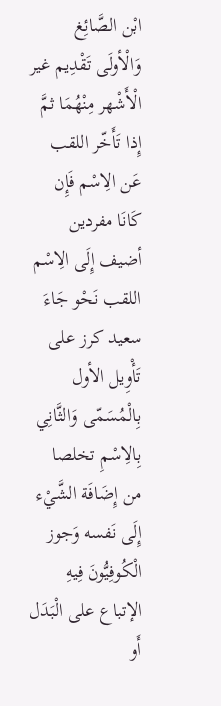ابْن الصَّائِغ وَالْأولَى تَقْدِيم غير الْأَشْهر مِنْهُمَا ثمَّ إِذا تَأَخّر اللقب عَن الِاسْم فَإِن كَانَا مفردين أضيف إِلَى الِاسْم اللقب نَحْو جَاءَ سعيد كرز على تَأْوِيل الأول بِالْمُسَمّى وَالثَّانِي بِالِاسْمِ تخلصا من إِضَافَة الشَّيْء إِلَى نَفسه وَجوز الْكُوفِيُّونَ فِيهِ الإتباع على الْبَدَل أَو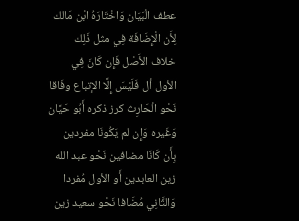عطف الْبَيَان وَاخْتَارَهُ ابْن مَالك لِأَن الْإِضَافَة فِي مثل ذَلِك خلاف الأَصْل فَإِن كَانَ فِي الأول أل فَلَيْسَ إِلَّا الإتباع وفَاقا نَحْو الْحَارِث كرز ذكره أَبُو حَيَّان وَغَيره وَإِن لم يَكُونَا مفردين بِأَن كَانَا مضافين نَحْو عبد الله زين العابدين أَو الأول مُفردا وَالثَّانِي مُضَافا نَحْو سعيد زين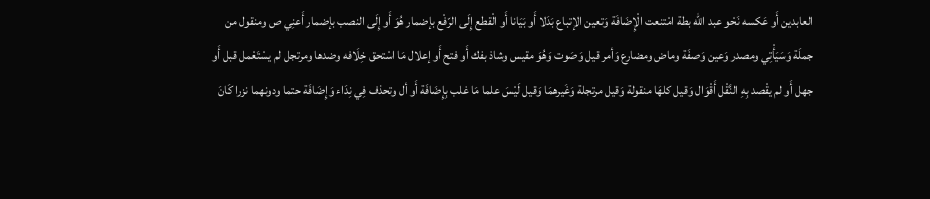العابدين أَو عَكسه نَحْو عبد الله بطة امْتنعت الْإِضَافَة وَتعين الإتباع بَدَلا أَو بَيَانا أَو الْقطع إِلَى الرّفْع بإضمار هُوَ أَو إِلَى النصب بإضمار أَعنِي ص ومنقول من جملَة وَسَيَأْتِي ومصدر وَعين وَصفَة وماض ومضارع وَأمر قيل وَصَوت وَهُوَ مقيس وشاذ بفك أَو فتح أَو إعلال مَا اسْتحق خِلَافه وضدها ومرتجل لم يسْتَعْمل قبل أَو جهل أَو لم يقْصد بِهِ النَّقْل أَقْوَال وَقيل كلهَا منقولة وَقيل مرتجلة وَغَيرهمَا وَقيل لَيْسَ علما مَا غلب بِإِضَافَة أَو أل وتحذف فِي نِدَاء وَإِضَافَة حتما ودونهما نزرا كَانَ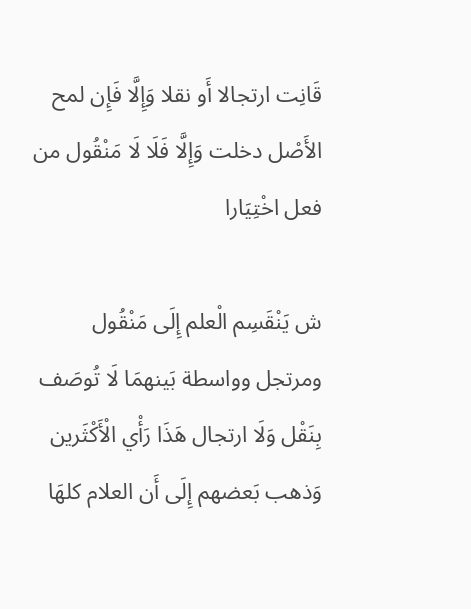قَانِت ارتجالا أَو نقلا وَإِلَّا فَإِن لمح الأَصْل دخلت وَإِلَّا فَلَا لَا مَنْقُول من فعل اخْتِيَارا

ش يَنْقَسِم الْعلم إِلَى مَنْقُول ومرتجل وواسطة بَينهمَا لَا تُوصَف بِنَقْل وَلَا ارتجال هَذَا رَأْي الْأَكْثَرين وَذهب بَعضهم إِلَى أَن العلام كلهَا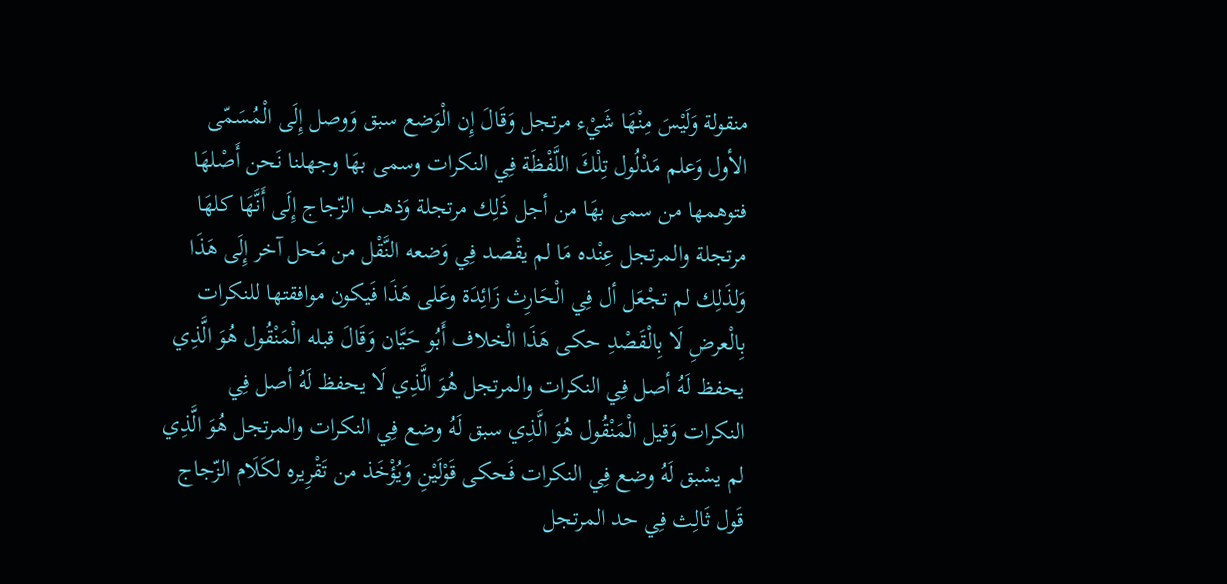منقولة وَلَيْسَ مِنْهَا شَيْء مرتجل وَقَالَ إِن الْوَضع سبق وَوصل إِلَى الْمُسَمّى الأول وَعلم مَدْلُول تِلْكَ اللَّفْظَة فِي النكرات وسمى بهَا وجهلنا نَحن أَصْلهَا فتوهمها من سمى بهَا من أجل ذَلِك مرتجلة وَذهب الزّجاج إِلَى أَنَّهَا كلهَا مرتجلة والمرتجل عِنْده مَا لم يقْصد فِي وَضعه النَّقْل من مَحل آخر إِلَى هَذَا وَلذَلِك لم تجْعَل أل فِي الْحَارِث زَائِدَة وعَلى هَذَا فَيكون موافقتها للنكرات بِالْعرضِ لَا بِالْقَصْدِ حكى هَذَا الْخلاف أَبُو حَيَّان وَقَالَ قبله الْمَنْقُول هُوَ الَّذِي يحفظ لَهُ أصل فِي النكرات والمرتجل هُوَ الَّذِي لَا يحفظ لَهُ أصل فِي النكرات وَقيل الْمَنْقُول هُوَ الَّذِي سبق لَهُ وضع فِي النكرات والمرتجل هُوَ الَّذِي لم يسْبق لَهُ وضع فِي النكرات فَحكى قَوْلَيْنِ وَيُؤْخَذ من تَقْرِيره لكَلَام الزّجاج قَول ثَالِث فِي حد المرتجل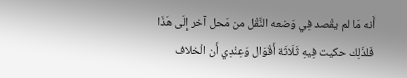أَنه مَا لم يقْصد فِي وَضعه النَّقْل من مَحل آخر إِلَى هَذَا فَلذَلِك حكيت فِيهِ ثَلَاثَة أَقْوَال وَعِنْدِي أَن الْخلاف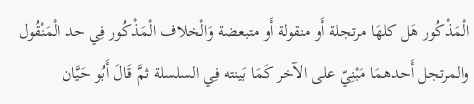الْمَذْكُور هَل كلهَا مرتجلة أَو منقولة أَو متبعضة وَالْخلاف الْمَذْكُور فِي حد الْمَنْقُول والمرتجل أَحدهمَا مَبْنِيّ على الآخر كَمَا بَينته فِي السلسلة ثمَّ قَالَ أَبُو حَيَّان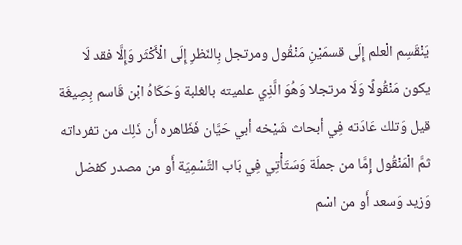يَنْقَسِم الْعلم إِلَى قسمَيْنِ مَنْقُول ومرتجل بِالنّظرِ إِلَى الْأَكْثَر وَإِلَّا فقد لَا يكون مَنْقُولًا وَلَا مرتجلا وَهُوَ الَّذِي علميته بالغلبة وَحَكَاهُ ابْن قَاسم بِصِيغَة قيل وَتلك عَادَته فِي أبحاث شَيْخه أبي حَيَّان فَظَاهره أَن ذَلِك من تفرداته ثمَّ الْمَنْقُول إِمَّا من جملَة وَسَتَأْتِي فِي بَاب التَّسْمِيَة أَو من مصدر كفضل وَزيد وَسعد أَو من اسْم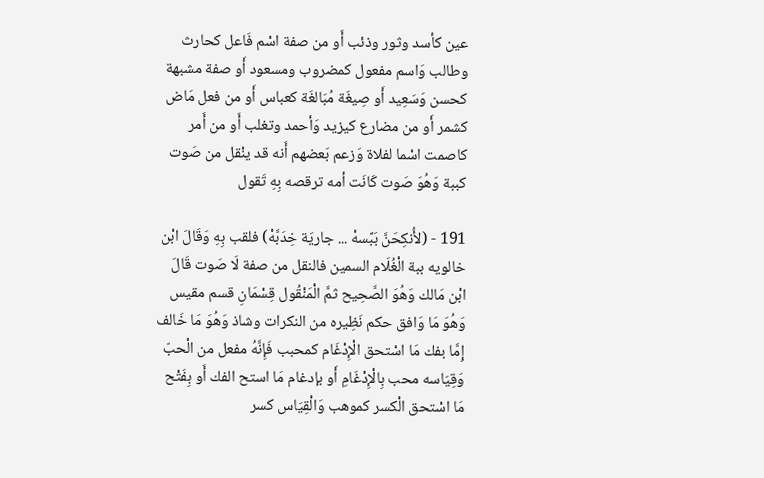عين كأسد وثور وذئب أَو من صفة اسْم فَاعل كحارث وطالب وَاسم مفعول كمضروب ومسعود أَو صفة مشبهة كحسن وَسَعِيد أَو صِيغَة مُبَالغَة كعباس أَو من فعل مَاض كشمر أَو من مضارع كيزيد وَأحمد وتغلب أَو من أَمر كاصمت اسْما لفلاة وَزعم بَعضهم أَنه قد ينْقل من صَوت كببة وَهُوَ صَوت كَانَت أمه ترقصه بِهِ تَقول

191 - (لأُنكِحَنَّ بَبَّسهْ ... جاريَة خِدَبَّهْ) فلقب بِهِ وَقَالَ ابْن خالويه ببة الْغُلَام السمين فالنقل من صفة لَا صَوت قَالَ ابْن مَالك وَهُوَ الصَّحِيح ثمَّ الْمَنْقُول قِسْمَانِ قسم مقيس وَهُوَ مَا وَافق حكم نَظِيره من النكرات وشاذ وَهُوَ مَا خَالف إِمَّا بفك مَا اسْتحق الْإِدْغَام كمحبب فَإِنَّهُ مفعل من الْحبّ وَقِيَاسه محب بِالْإِدْغَامِ أَو بإدغام مَا استح الفك أَو بِفَتْح مَا اسْتحق الْكسر كموهب وَالْقِيَاس كسر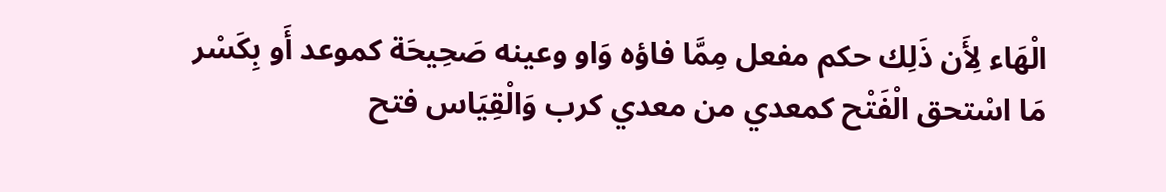الْهَاء لِأَن ذَلِك حكم مفعل مِمَّا فاؤه وَاو وعينه صَحِيحَة كموعد أَو بِكَسْر مَا اسْتحق الْفَتْح كمعدي من معدي كرب وَالْقِيَاس فتح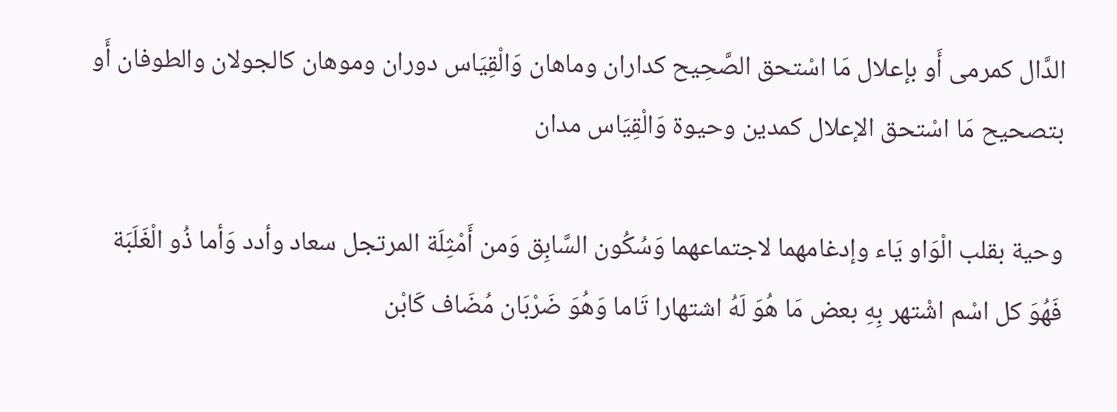الدَّال كمرمى أَو بإعلال مَا اسْتحق الصَّحِيح كداران وماهان وَالْقِيَاس دوران وموهان كالجولان والطوفان أَو بتصحيح مَا اسْتحق الإعلال كمدين وحيوة وَالْقِيَاس مدان

وحية بقلب الْوَاو يَاء وإدغامهما لاجتماعهما وَسُكُون السَّابِق وَمن أَمْثِلَة المرتجل سعاد وأدد وَأما ذُو الْغَلَبَة فَهُوَ كل اسْم اشْتهر بِهِ بعض مَا هُوَ لَهُ اشتهارا تَاما وَهُوَ ضَرْبَان مُضَاف كَابْن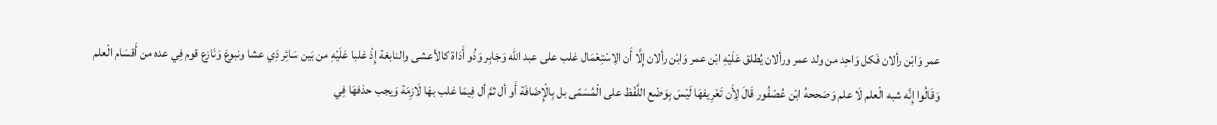عمر وَابْن رألان فَكل وَاحِد من ولد عمر ورألان يُطلق عَلَيْهِ ابْن عمر وَابْن رألان إِلَّا أَن الِاسْتِعْمَال غلب على عبد الله وَجَابِر وَذُو أَدَاة كالأعشى والنابغة إِذْ غلبا عَلَيْهِ من بَين سَائِر ذِي عشا ونبوغ وَنَازع قوم فِي عده من أَقسَام الْعلم وَقَالُوا إِنَّه شبه الْعلم لَا علم وَصَححهُ ابْن عُصْفُور قَالَ لِأَن تَعْرِيفهَا لَيْسَ بِوَضْع اللَّفْظ على الْمُسَمّى بل بِالْإِضَافَة أَو أل ثمَّ أل فِيمَا غلب بهَا لَازِمَة وَيجب حذفهَا فِي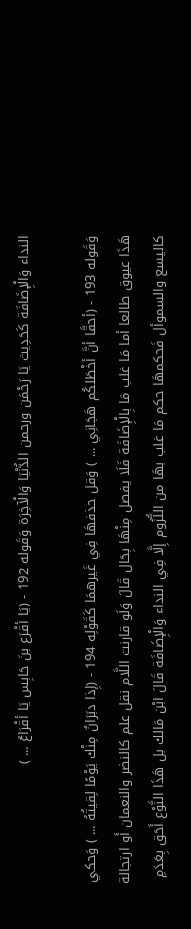النداء وَالْإِضَافَة كَحَدِيث يَا رَحْمَن ورحمن الدُّنْيَا وَالْآخِرَة وَقَوله 192 - (يَا أقْرَع بنَ حَابِس يَا أقْرَاعُ ... )

وَقَوله 193 - (أحقَّا أنَّ أخْطَلكُم هَجَانِي ... ) وَقل حذفهَا فِي غَيرهمَا كَقَوْلِه 194 - (إِذا دبَرَانٌ مِنْك يَوْمًا لِقيتُهُ ... ) وَحكي هَذَا عيوق طالعا أما مَا غلب مَا بِالْإِضَافَة فَلَا يفصل مِنْهَا بِحَال قَالَ وَلَو قارنت اللَّام نقل علم كالنضر والنعمان أَو ارتجالة كاليسع والسموأل فَحكمهَا حكم مَا غلب بهَا من اللُّزُوم إِلَّا فِي النداء وَالْإِضَافَة قَالَ ابْن مَالك بل هَذَا النَّوْع أَحَق بِعَدَمِ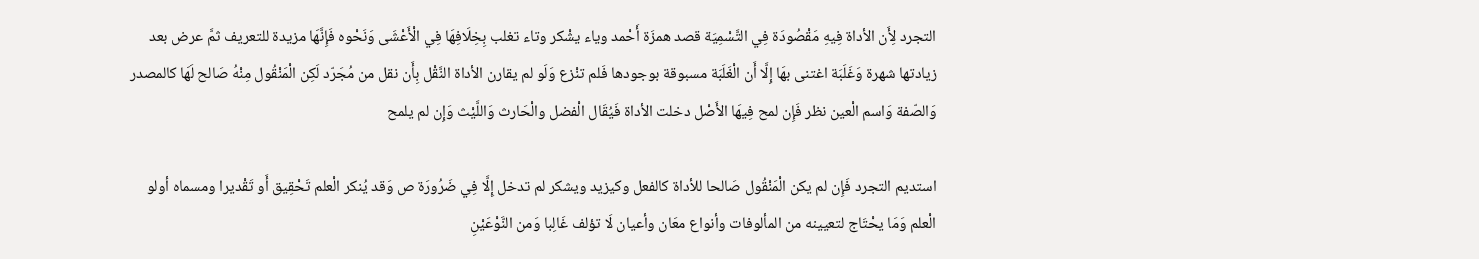التجرد لِأَن الأداة فِيهِ مَقْصُودَة فِي التَّسْمِيَة قصد همزَة أَحْمد وياء يشْكر وتاء تغلب بِخِلَافِهَا فِي الْأَعْشَى وَنَحْوه فَإِنَّهَا مزيدة للتعريف ثمَّ عرض بعد زيادتها شهرة وَغَلَبَة اغتنى بهَا إِلَّا أَن الْغَلَبَة مسبوقة بوجودها فَلم تنْزع وَلَو لم يقارن الأداة النَّقْل بِأَن نقل من مُجَرّد لَكِن الْمَنْقُول مِنْهُ صَالح لَهَا كالمصدر وَالصّفة وَاسم الْعين نظر فَإِن لمح فِيهَا الأَصْل دخلت الأداة فَيُقَال الْفضل والْحَارث وَاللَّيْث وَإِن لم يلمح

استديم التجرد فَإِن لم يكن الْمَنْقُول صَالحا للأداة كالفعل وكيزيد ويشكر لم تدخل إِلَّا فِي ضَرُورَة ص وَقد يُنكر الْعلم تَحْقِيق أَو تَقْديرا ومسماه أولو الْعلم وَمَا يحْتَاج لتعيينه من المألوفات وأنواع معَان وأعيان لَا تؤلف غَالِبا وَمن النَّوْعَيْنِ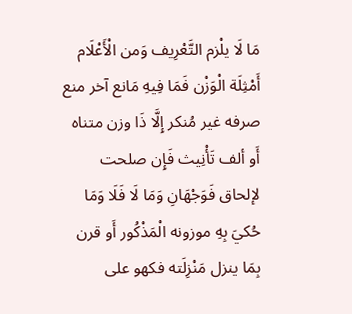مَا لَا يلْزم التَّعْرِيف وَمن الْأَعْلَام أَمْثِلَة الْوَزْن فَمَا فِيهِ مَانع آخر منع صرفه غير مُنكر إِلَّا ذَا وزن متناه أَو ألف تَأْنِيث فَإِن صلحت لإلحاق فَوَجْهَانِ وَمَا لَا فَلَا وَمَا حُكيَ بِهِ موزونه الْمَذْكُور أَو قرن بِمَا ينزل مَنْزِلَته فكهو على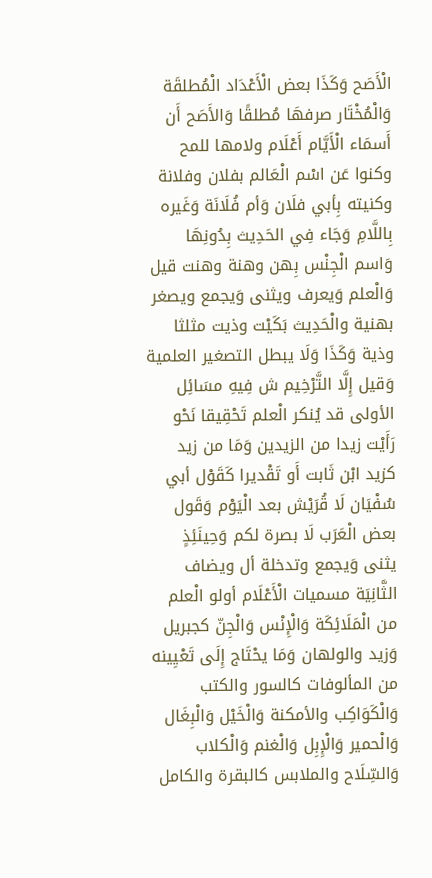الْأَصَح وَكَذَا بعض الْأَعْدَاد الْمُطلقَة وَالْمُخْتَار صرفهَا مُطلقًا وَالأَصَح أَن أَسمَاء الْأَيَّام أَعْلَام ولامها للمح وكنوا عَن اسْم الْعَالم بفلان وفلانة وكنيته بِأبي فلَان وَأم فُلَانَة وَغَيره بِاللَّامِ وَجَاء فِي الحَدِيث بِدُونِهَا وَاسم الْجِنْس بِهن وهنة وهنت قيل وَالْعلم وَيعرف ويثنى وَيجمع ويصغر بهنية والْحَدِيث بَكَيْت وذيت مثلثا وذية وَكَذَا وَلَا يبطل التصغير العلمية وَقيل إِلَّا التَّرْخِيم ش فِيهِ مسَائِل الأولى قد يُنكر الْعلم تَحْقِيقا نَحْو رَأَيْت زيدا من الزيدين وَمَا من زيد كزيد ابْن ثَابت أَو تَقْديرا كَقَوْل أبي سُفْيَان لَا قُرَيْش بعد الْيَوْم وَقَول بعض الْعَرَب لَا بصرة لكم وَحِينَئِذٍ يثنى وَيجمع وتدخلة أل ويضاف الثَّانِيَة مسميات الْأَعْلَام أولو الْعلم من الْمَلَائِكَة وَالْإِنْس وَالْجِنّ كجبريل وَزيد والولهان وَمَا يحْتَاج إِلَى تَعْيِينه من المألوفات كالسور والكتب وَالْكَوَاكِب والأمكنة وَالْخَيْل وَالْبِغَال وَالْحمير وَالْإِبِل وَالْغنم وَالْكلاب وَالسِّلَاح والملابس كالبقرة والكامل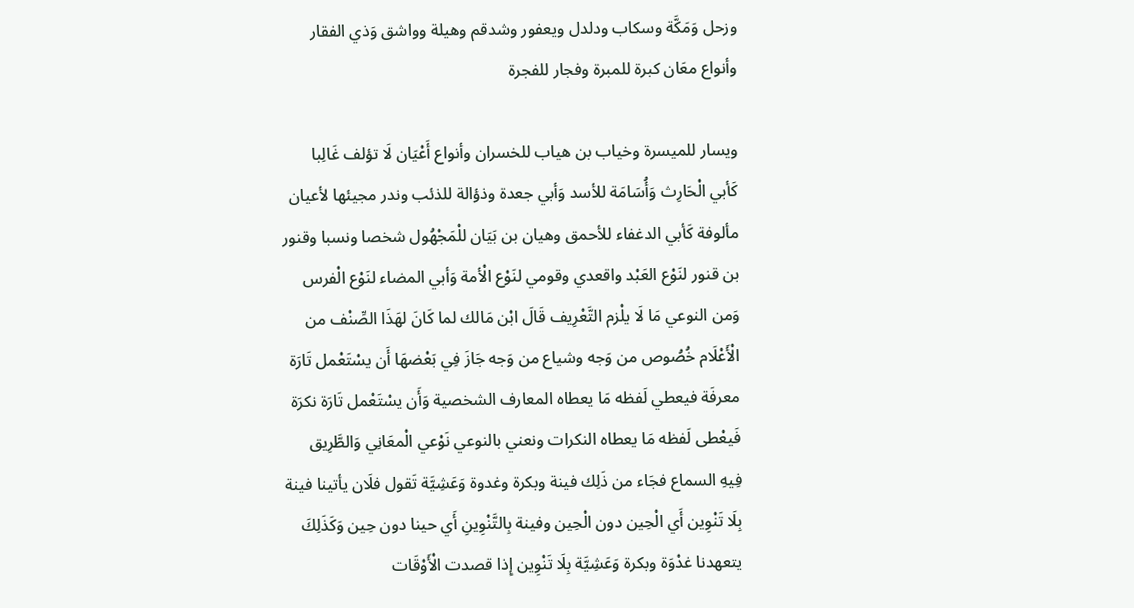وزحل وَمَكَّة وسكاب ودلدل ويعفور وشدقم وهيلة وواشق وَذي الفقار وأنواع معَان كبرة للمبرة وفجار للفجرة

ويسار للميسرة وخياب بن هياب للخسران وأنواع أَعْيَان لَا تؤلف غَالِبا كَأبي الْحَارِث وَأُسَامَة للأسد وَأبي جعدة وذؤالة للذئب وندر مجيئها لأعيان مألوفة كَأبي الدغفاء للأحمق وهيان بن بَيَان للْمَجْهُول شخصا ونسبا وقنور بن قنور لنَوْع العَبْد واقعدي وقومي لنَوْع الْأمة وَأبي المضاء لنَوْع الْفرس وَمن النوعي مَا لَا يلْزم التَّعْرِيف قَالَ ابْن مَالك لما كَانَ لهَذَا الصِّنْف من الْأَعْلَام خُصُوص من وَجه وشياع من وَجه جَازَ فِي بَعْضهَا أَن يسْتَعْمل تَارَة معرفَة فيعطي لَفظه مَا يعطاه المعارف الشخصية وَأَن يسْتَعْمل تَارَة نكرَة فَيعْطى لَفظه مَا يعطاه النكرات ونعني بالنوعي نَوْعي الْمعَانِي وَالطَّرِيق فِيهِ السماع فجَاء من ذَلِك فينة وبكرة وغدوة وَعَشِيَّة تَقول فلَان يأتينا فينة بِلَا تَنْوِين أَي الْحِين دون الْحِين وفينة بِالتَّنْوِينِ أَي حينا دون حِين وَكَذَلِكَ يتعهدنا غدْوَة وبكرة وَعَشِيَّة بِلَا تَنْوِين إِذا قصدت الْأَوْقَات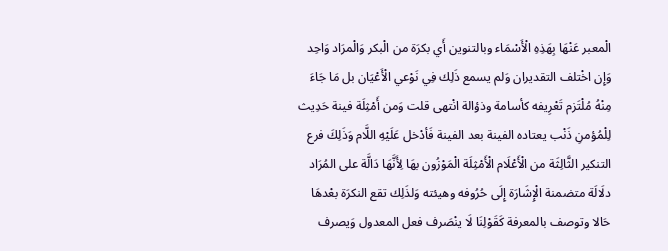الْمعبر عَنْهَا بِهَذِهِ الْأَسْمَاء وبالتنوين أَي بكرَة من الْبكر وَالْمرَاد وَاحِد وَإِن اخْتلف التقديران وَلم يسمع ذَلِك فِي نَوْعي الْأَعْيَان بل مَا جَاءَ مِنْهُ مُلْتَزم تَعْرِيفه كأسامة وذؤالة انْتهى قلت وَمن أَمْثِلَة فينة حَدِيث لِلْمُؤمنِ ذَنْب يعتاده الفينة بعد الفينة فَأدْخل عَلَيْهِ اللَّام وَذَلِكَ فرع التنكير الثَّالِثَة من الْأَعْلَام الْأَمْثِلَة الْمَوْزُون بهَا لِأَنَّهَا دَالَّة على المُرَاد دلَالَة متضمنة الْإِشَارَة إِلَى حُرُوفه وهيئته وَلذَلِك تقع النكرَة بعْدهَا حَالا وتوصف بالمعرفة كَقَوْلِنَا لَا ينْصَرف فعل المعدول وَيصرف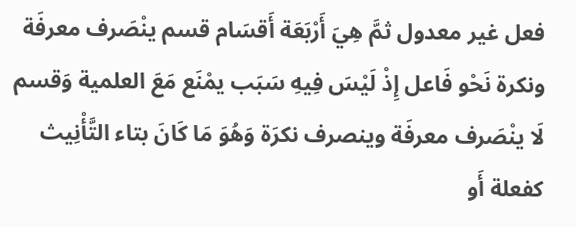فعل غير معدول ثمَّ هِيَ أَرْبَعَة أَقسَام قسم ينْصَرف معرفَة ونكرة نَحْو فَاعل إِذْ لَيْسَ فِيهِ سَبَب يمْنَع مَعَ العلمية وَقسم لَا ينْصَرف معرفَة وينصرف نكرَة وَهُوَ مَا كَانَ بتاء التَّأْنِيث كفعلة أَو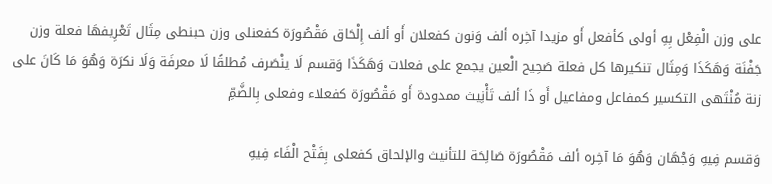على وزن الْفِعْل بِهِ أولى كأفعل أَو مزيدا آخِره ألف وَنون كفعلان أَو ألف إِلْحَاق مَقْصُورَة كفعنلى وزن حبنطى مِثَال تَعْرِيفهَا فعلة وزن جَفْنَة وَهَكَذَا وَمِثَال تنكيرها كل فعلة صَحِيح الْعين يجمع على فعلات وَهَكَذَا وَقسم لَا ينْصَرف مُطلقًا لَا معرفَة وَلَا نكرَة وَهُوَ مَا كَانَ على زنة مُنْتَهى التكسير كمفاعل ومفاعيل أَو ذَا ألف تَأْنِيث ممدودة أَو مَقْصُورَة كفعلاء وفعلى بِالضَّمِّ

وَقسم فِيهِ وَجْهَان وَهُوَ مَا آخِره ألف مَقْصُورَة صَالِحَة للتأنيث والإلحاق كفعلى بِفَتْح الْفَاء فِيهِ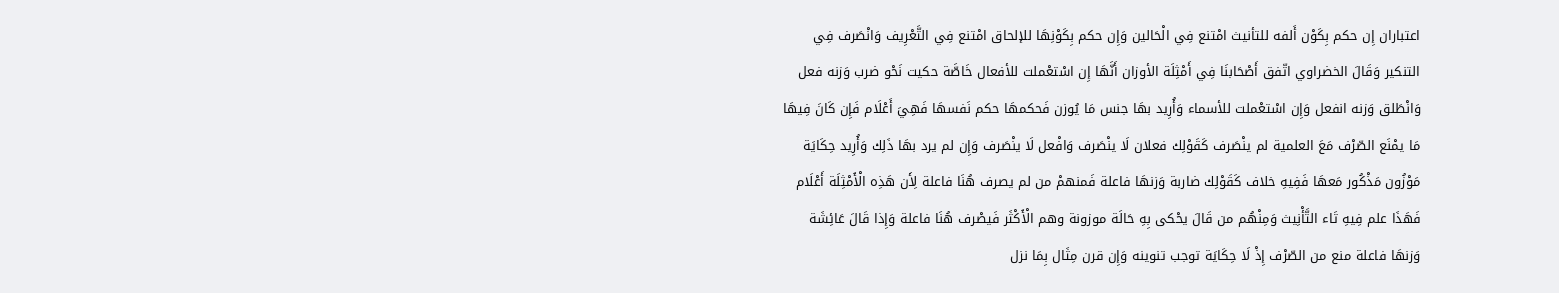اعتباران إِن حكم بِكَوْن أَلفه للتأنيث امْتنع فِي الْحَالين وَإِن حكم بِكَوْنِهَا للإلحاق امْتنع فِي التَّعْرِيف وَانْصَرف فِي التنكير وَقَالَ الخضراوي اتّفق أَصْحَابنَا فِي أَمْثِلَة الأوزان أَنَّهَا إِن اسْتعْملت للأفعال خَاصَّة حكيت نَحْو ضرب وَزنه فعل وَانْطَلق وَزنه انفعل وَإِن اسْتعْملت للأسماء وَأُرِيد بهَا جنس مَا يُوزن فَحكمهَا حكم نَفسهَا فَهِيَ أَعْلَام فَإِن كَانَ فِيهَا مَا يمْنَع الصّرْف مَعَ العلمية لم ينْصَرف كَقَوْلِك فعلان لَا ينْصَرف وَافْعل لَا ينْصَرف وَإِن لم يرد بهَا ذَلِك وَأُرِيد حِكَايَة مَوْزُون مَذْكُور مَعهَا فَفِيهِ خلاف كَقَوْلِك ضاربة وَزنهَا فاعلة فَمنهمْ من لم يصرف هُنَا فاعلة لِأَن هَذِه الْأَمْثِلَة أَعْلَام فَهَذَا علم فِيهِ تَاء التَّأْنِيث وَمِنْهُم من قَالَ يحْكى بِهِ حَالَة موزونة وهم الْأَكْثَر فَيصْرف هُنَا فاعلة وَإِذا قَالَ عَائِشَة وَزنهَا فاعلة منع من الصّرْف إِذْ لَا حِكَايَة توجب تنوينه وَإِن قرن مِثَال بِمَا نزل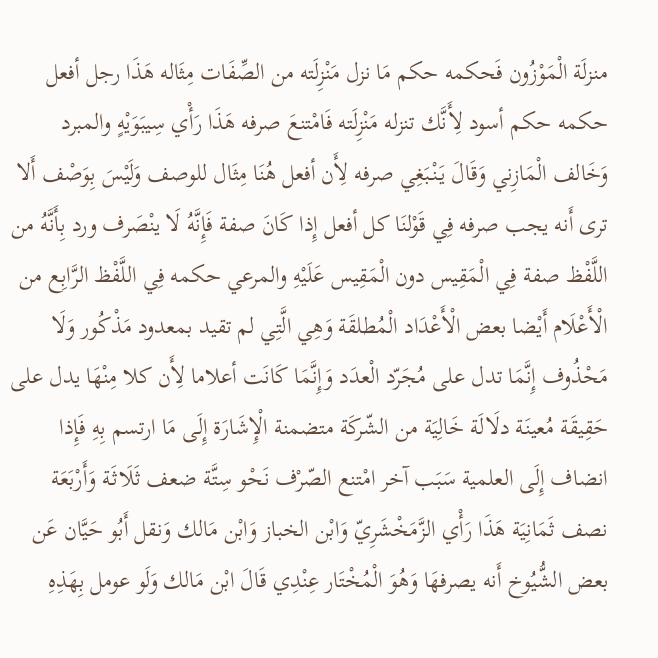منزلَة الْمَوْزُون فَحكمه حكم مَا نزل مَنْزِلَته من الصِّفَات مِثَاله هَذَا رجل أفعل حكمه حكم أسود لِأَنَّك تنزله مَنْزِلَته فَامْتنعَ صرفه هَذَا رَأْي سِيبَوَيْهٍ والمبرد وَخَالف الْمَازِني وَقَالَ يَنْبَغِي صرفه لِأَن أفعل هُنَا مِثَال للوصف وَلَيْسَ بِوَصْف أَلا ترى أَنه يجب صرفه فِي قَوْلنَا كل أفعل إِذا كَانَ صفة فَإِنَّهُ لَا ينْصَرف ورد بِأَنَّهُ من اللَّفْظ صفة فِي الْمَقِيس دون الْمَقِيس عَلَيْهِ والمرعي حكمه فِي اللَّفْظ الرَّابِع من الْأَعْلَام أَيْضا بعض الْأَعْدَاد الْمُطلقَة وَهِي الَّتِي لم تقيد بمعدود مَذْكُور وَلَا مَحْذُوف إِنَّمَا تدل على مُجَرّد الْعدَد وَإِنَّمَا كَانَت أعلاما لِأَن كلا مِنْهَا يدل على حَقِيقَة مُعينَة دلَالَة خَالِيَة من الشّركَة متضمنة الْإِشَارَة إِلَى مَا ارتسم بِهِ فَإِذا انضاف إِلَى العلمية سَبَب آخر امْتنع الصّرْف نَحْو سِتَّة ضعف ثَلَاثَة وَأَرْبَعَة نصف ثَمَانِيَة هَذَا رَأْي الزَّمَخْشَرِيّ وَابْن الخباز وَابْن مَالك وَنقل أَبُو حَيَّان عَن بعض الشُّيُوخ أَنه يصرفهَا وَهُوَ الْمُخْتَار عِنْدِي قَالَ ابْن مَالك وَلَو عومل بِهَذِهِ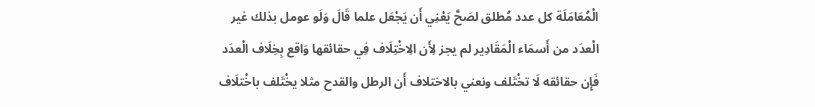الْمُعَامَلَة كل عدد مُطلق لصَحَّ يَعْنِي أَن يَجْعَل علما قَالَ وَلَو عومل بذلك غير الْعدَد من أَسمَاء الْمَقَادِير لم يجز لِأَن الِاخْتِلَاف فِي حقائقها وَاقع بِخِلَاف الْعدَد فَإِن حقائقه لَا تخْتَلف ونعني بالاختلاف أَن الرطل والقدح مثلا يخْتَلف باخْتلَاف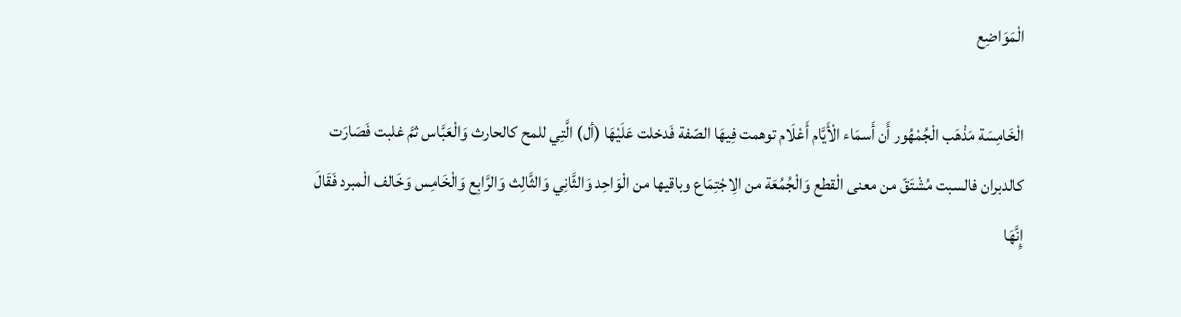الْمَوَاضِع

الْخَامِسَة مَذْهَب الْجُمْهُور أَن أَسمَاء الْأَيَّام أَعْلَام توهمت فِيهَا الصّفة فَدخلت عَلَيْهَا (أل) الَّتِي للمح كالحارث وَالْعَبَّاس ثمَّ غلبت فَصَارَت كالدبران فالسبت مُشْتَقّ من معنى الْقطع وَالْجُمُعَة من الِاجْتِمَاع وباقيها من الْوَاحِد وَالثَّانِي وَالثَّالِث وَالرَّابِع وَالْخَامِس وَخَالف الْمبرد فَقَالَ إِنَّهَا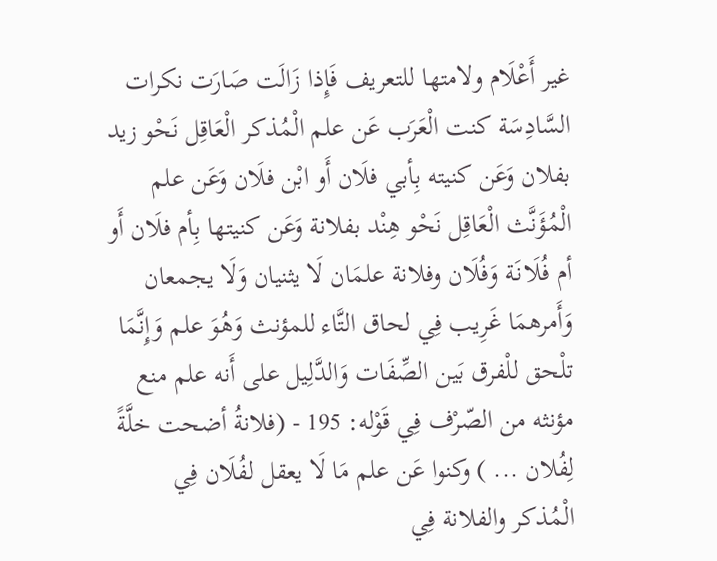غير أَعْلَام ولامتها للتعريف فَإِذا زَالَت صَارَت نكرات السَّادِسَة كنت الْعَرَب عَن علم الْمُذكر الْعَاقِل نَحْو زيد بفلان وَعَن كنيته بِأبي فلَان أَو ابْن فلَان وَعَن علم الْمُؤَنَّث الْعَاقِل نَحْو هِنْد بفلانة وَعَن كنيتها بِأم فلَان أَو أم فُلَانَة وَفُلَان وفلانة علمَان لَا يثنيان وَلَا يجمعان وَأَمرهمَا غَرِيب فِي لحاق التَّاء للمؤنث وَهُوَ علم وَإِنَّمَا تلْحق للْفرق بَين الصِّفَات وَالدَّلِيل على أَنه علم منع مؤنثه من الصّرْف فِي قَوْله: 195 - (فلانةُ أضحت خلَّةً لِفُلان ... ) وكنوا عَن علم مَا لَا يعقل لفُلَان فِي الْمُذكر والفلانة فِي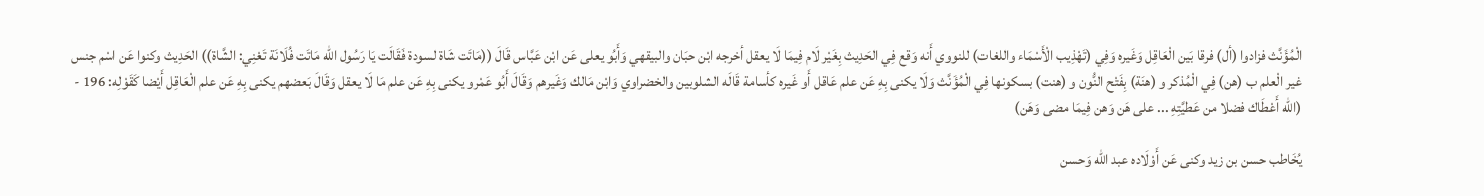الْمُؤَنَّث فزادوا (أل) فرقا بَين الْعَاقِل وَغَيره وَفِي (تَهْذِيب الْأَسْمَاء واللغات) للنووي أَنه وَقع فِي الحَدِيث بِغَيْر لَام فِيمَا لَا يعقل أخرجه ابْن حبَان والبيقهي وَأَبُو يعلى عَن ابْن عَبَّاس قَالَ ((مَاتَت شَاة لسودة فَقَالَت يَا رَسُول الله مَاتَت فُلَانَة تَعْنِي: الشَّاة)) الحَدِيث وكنوا عَن اسْم جنس غير الْعلم ب (هن) فِي الْمُذكر و (هنَة) بِفَتْح النُّون و (هنت) بسكونها فِي الْمُؤَنَّث وَلَا يكنى بِهِ عَن علم عَاقل أَو غَيره كأسامة قَالَه الشلوبين والخضراوي وَابْن مَالك وَغَيرهم وَقَالَ أَبُو عَمْرو يكنى بِهِ عَن علم مَا لَا يعقل وَقَالَ بَعضهم يكنى بِهِ عَن علم الْعَاقِل أَيْضا كَقَوْلِه: 196 - (الله أَعْطَاك فضلا من عَطيَّتِهِ ... على هَن وَهن فِيمَا مضى وَهَن)

يُخَاطب حسن بن زيد وكنى عَن أَوْلَاده عبد الله وَحسن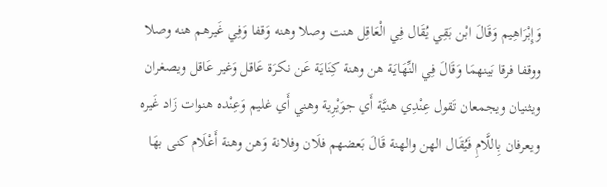وَإِبْرَاهِيم وَقَالَ ابْن بَقِي يُقَال فِي الْعَاقِل هنت وصلا وهنه وَقفا وَفِي غَيرهم هنه وصلا ووقفا فرقا بَينهمَا وَقَالَ فِي النِّهَايَة هن وهنة كِنَايَة عَن نكرَة عَاقل وَغير عَاقل ويصغران ويثنيان ويجمعان تَقول عِنْدِي هنيَّة أَي جوَيْرِية وهني أَي غليم وَعِنْده هنوات زَاد غَيره ويعرفان بِاللَّامِ فَيُقَال الهن والهنة قَالَ بَعضهم فلَان وفلانة وَهن وهنة أَعْلَام كنى بهَا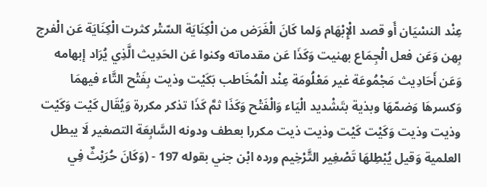عِنْد النسْيَان أَو قصد الْإِبْهَام وَلما كَانَ الْغَرَض من الْكِنَايَة السّتْر كثرت الْكِنَايَة عَن الْفرج بِهن وَعَن فعل الْجِمَاع بهنيت وَكَذَا عَن مقدماته وكنوا عَن الحَدِيث الَّذِي يُرَاد إبهامه وَعَن أَحَادِيث مَجْمُوعَة غير مَعْلُومَة عِنْد الْمُخَاطب بَكَيْت وذيت بِفَتْح التَّاء فيهمَا وَكسرهَا وَضمّهَا وبذية بتَشْديد الْيَاء وَالْفَتْح وَكَذَا ثمَّ كَذَا تذكر مكررة وَيُقَال كَيْت وَكَيْت وذيت وذيت وَكَيْت كَيْت وذيت ذيت مكررا بعطف ودونه السَّابِعَة التصغير لَا يبطل العلمية وَقيل يُبْطِلهَا تَصْغِير التَّرْخِيم ورده ابْن جني بقوله 197 - (وَكَانَ حُرَيْثٌ فِي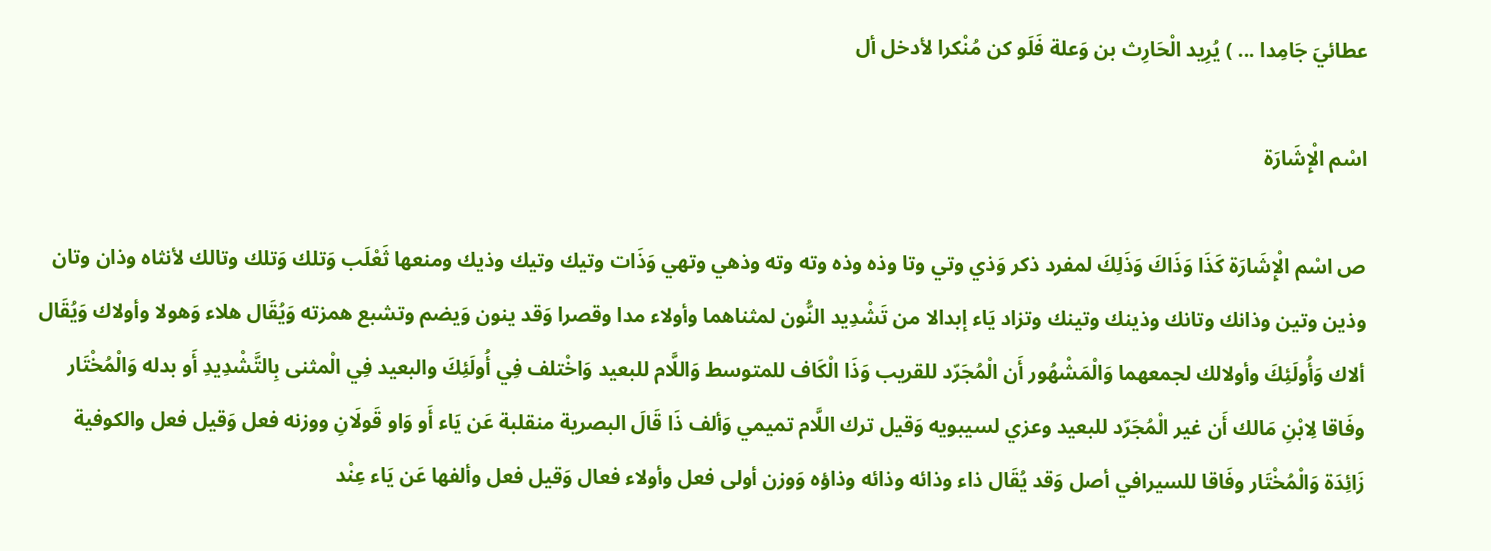عطائيَ جَامِدا ... ) يُرِيد الْحَارِث بن وَعلة فَلَو كن مُنْكرا لأدخل أل

اسْم الْإِشَارَة

ص اسْم الْإِشَارَة كَذَا وَذَاكَ وَذَلِكَ لمفرد ذكر وَذي وتي وتا وذه وذه وته وته وذهي وتهي وَذَات وتيك وتيك وذيك ومنعها ثَعْلَب وَتلك وَتلك وتالك لأنثاه وذان وتان وذين وتين وذانك وتانك وذينك وتينك وتزاد يَاء إبدالا من تَشْدِيد النُّون لمثناهما وأولاء مدا وقصرا وَقد ينون وَيضم وتشبع همزته وَيُقَال هلاء وَهولا وأولاك وَيُقَال ألاك وَأُولَئِكَ وأولالك لجمعهما وَالْمَشْهُور أَن الْمُجَرّد للقريب وَذَا الْكَاف للمتوسط وَاللَّام للبعيد وَاخْتلف فِي أُولَئِكَ والبعيد فِي الْمثنى بِالتَّشْدِيدِ أَو بدله وَالْمُخْتَار وفَاقا لِابْنِ مَالك أَن غير الْمُجَرّد للبعيد وعزي لسيبويه وَقيل ترك اللَّام تميمي وَألف ذَا قَالَ البصرية منقلبة عَن يَاء أَو وَاو قَولَانِ ووزنه فعل وَقيل فعل والكوفية زَائِدَة وَالْمُخْتَار وفَاقا للسيرافي أصل وَقد يُقَال ذاء وذائه وذائه وذاؤه وَوزن أولى فعل وأولاء فعال وَقيل فعل وألفها عَن يَاء عِنْد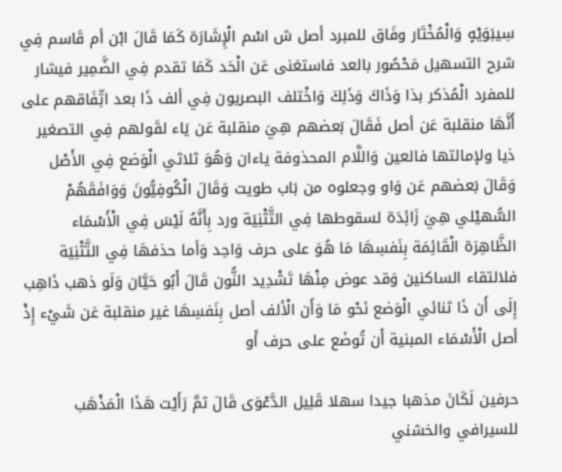سِيبَوَيْهٍ وَالْمُخْتَار وفَاق للمبرد أصل ش اسْم الْإِشَارَة كَمَا قَالَ ابْن أم قَاسم فِي شرح التسهيل مَحْصُور بالعد فاستغنى عَن الْحَد كَمَا تقدم فِي الضَّمِير فيشار للمفرد الْمُذكر بذا وَذَاكَ وَذَلِكَ وَاخْتلف البصريون فِي ألف ذَا بعد اتِّفَاقهم على أَنَّهَا منقلبة عَن أصل فَقَالَ بَعضهم هِيَ منقلبة عَن يَاء لقَولهم فِي التصغير ذيا ولإمالتها فالعين وَاللَّام المحذوفة ياءان وَهُوَ ثلاثي الْوَضع فِي الأَصْل وَقَالَ بَعضهم عَن وَاو وجعلوه من بَاب طويت وَقَالَ الْكُوفِيُّونَ وَوَافَقَهُمْ السُّهيْلي هِيَ زَائِدَة لسقوطها فِي التَّثْنِيَة ورد بِأَنَّهُ لَيْسَ فِي الْأَسْمَاء الظَّاهِرَة الْقَائِمَة بِنَفسِهَا مَا هُوَ على حرف وَاحِد وَأما حذفهَا فِي التَّثْنِيَة فلالتقاء الساكنين وَقد عوض مِنْهَا تَشْدِيد النُّون قَالَ أَبُو حَيَّان وَلَو ذهب ذَاهِب إِلَى أَن ذَا ثنائي الْوَضع نَحْو مَا وَأَن الْألف أصل بِنَفسِهَا غير منقلبة عَن شَيْء إِذْ أصل الْأَسْمَاء المبنية أَن تُوضَع على حرف أَو

حرفين لَكَانَ مذهبا جيدا سهلا قَلِيل الدَّعْوَى قَالَ ثمَّ رَأَيْت هَذَا الْمَذْهَب للسيرافي والخشني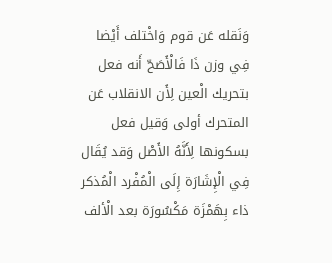وَنَقله عَن قوم وَاخْتلف أَيْضا فِي وزن ذَا فَالْأَصَحّ أَنه فعل بتحريك الْعين لِأَن الانقلاب عَن المتحرك أولى وَقيل فعل بسكونها لِأَنَّهُ الأَصْل وَقد يُقَال فِي الْإِشَارَة إِلَى الْمُفْرد الْمُذكر ذاء بِهَمْزَة مَكْسُورَة بعد الْألف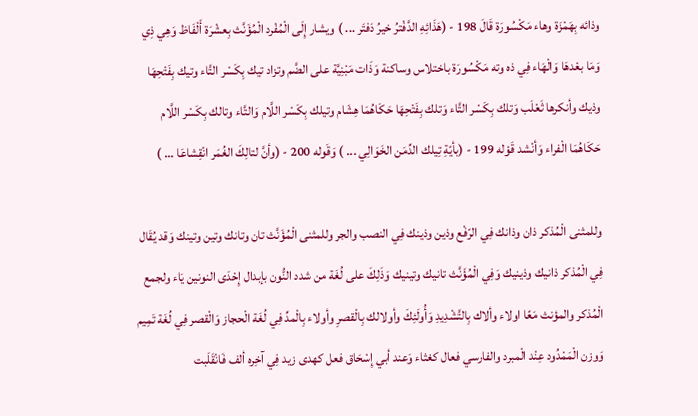وذائه بِهَمْزَة وهاء مَكْسُورَة قَالَ 198 - (هَذَائِهِ الدَّفْترُ خيرُ دَفتَر ... ) ويشار إِلَى الْمُفْرد الْمُؤَنَّث بِعشْرَة أَلْفَاظ وَهِي ذِي وَمَا بعْدهَا وَالْهَاء فِي ذه وته مَكْسُورَة باختلاس وساكنة وَذَات مَبْنِيَّة على الضَّم وتزاد تيك بِكَسْر التَّاء وتيك بِفَتْحِهَا وذيك وأنكرها ثَعْلَب وَتلك بِكَسْر التَّاء وَتلك بِفَتْحِهَا حَكَاهُمَا هِشَام وتيلك بِكَسْر اللَّام وَالتَّاء وتالك بِكَسْر اللَّام حَكَاهُمَا الْفراء وَأنْشد قَوْله 199 - (بأيّةِ تِيلك الدِّمَن الخَوَالِي ... ) وَقَوله 200 - (وأنَّ لتالِكَ الغُمَر انْقِشاعَا ... )

وللمثنى الْمُذكر ذان وذانك فِي الرّفْع وذين وذينك فِي النصب والجر وللمثنى الْمُؤَنَّث تان وتانك وتين وتينك وَقد يُقَال فِي الْمُذكر ذانيك وذينيك وَفِي الْمُؤَنَّث تانيك وتينيك وَذَلِكَ على لُغَة من شدد النُّون بإبدال إِحْدَى النونين يَاء ولجمع الْمُذكر والمؤنث مَعًا اولاء وألاك بِالتَّشْدِيدِ وَأُولَئِكَ وأولالك بِالْقصرِ وأولاء بِالْمدِّ فِي لُغَة الْحجاز وَالْقصر فِي لُغَة تَمِيم وَوزن الْمَمْدُود عِنْد الْمبرد والفارسي فعال كغثاء وَعند أبي إِسْحَاق فعل كهدى زيد فِي آخِره ألف فَانْقَلَبت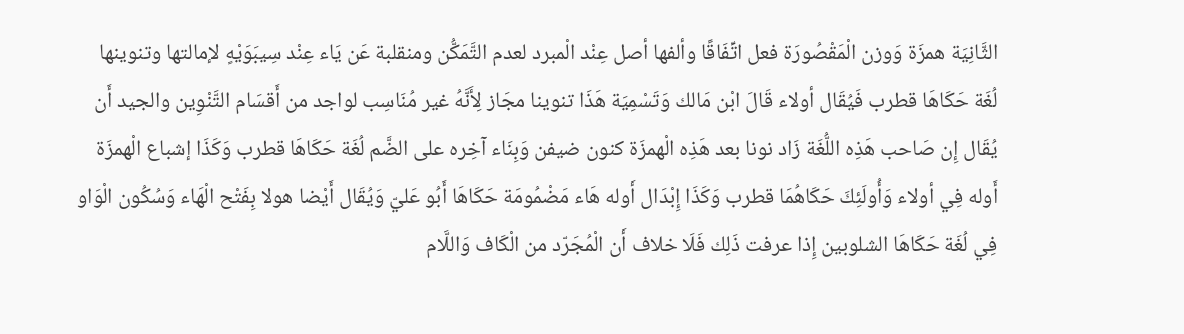الثَّانِيَة همزَة وَوزن الْمَقْصُورَة فعل اتِّفَاقًا وألفها أصل عِنْد الْمبرد لعدم التَّمَكُّن ومنقلبة عَن يَاء عِنْد سِيبَوَيْهٍ لإمالتها وتنوينها لُغَة حَكَاهَا قطرب فَيُقَال أولاء قَالَ ابْن مَالك وَتَسْمِيَة هَذَا تنوينا مجَاز لِأَنَّهُ غير مُنَاسِب لواجد من أَقسَام التَّنْوِين والجيد أَن يُقَال إِن صَاحب هَذِه اللُّغَة زَاد نونا بعد هَذِه الْهمزَة كنون ضيفن وَبِنَاء آخِره على الضَّم لُغَة حَكَاهَا قطرب وَكَذَا إشباع الْهمزَة أَوله فِي أولاء وَأُولَئِكَ حَكَاهُمَا قطرب وَكَذَا إِبْدَال أَوله هَاء مَضْمُومَة حَكَاهَا أَبُو عَليّ وَيُقَال أَيْضا هولا بِفَتْح الْهَاء وَسُكُون الْوَاو فِي لُغَة حَكَاهَا الشلوبين إِذا عرفت ذَلِك فَلَا خلاف أَن الْمُجَرّد من الْكَاف وَاللَّام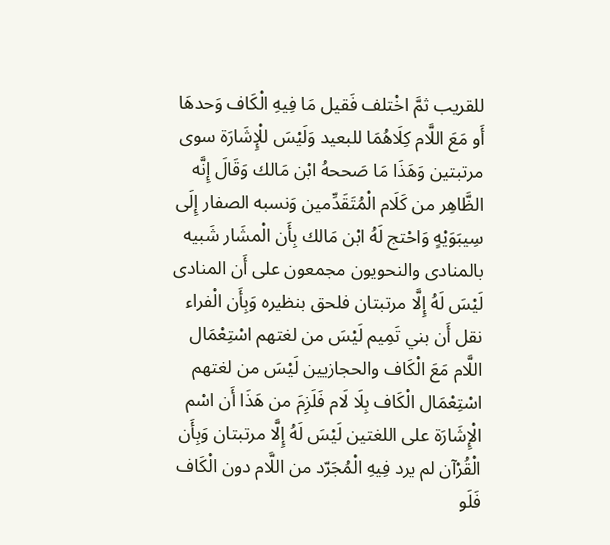للقريب ثمَّ اخْتلف فَقيل مَا فِيهِ الْكَاف وَحدهَا أَو مَعَ اللَّام كِلَاهُمَا للبعيد وَلَيْسَ للْإِشَارَة سوى مرتبتين وَهَذَا مَا صَححهُ ابْن مَالك وَقَالَ إِنَّه الظَّاهِر من كَلَام الْمُتَقَدِّمين وَنسبه الصفار إِلَى سِيبَوَيْهٍ وَاحْتج لَهُ ابْن مَالك بِأَن الْمشَار شَبيه بالمنادى والنحويون مجمعون على أَن المنادى لَيْسَ لَهُ إِلَّا مرتبتان فلحق بنظيره وَبِأَن الْفراء نقل أَن بني تَمِيم لَيْسَ من لغتهم اسْتِعْمَال اللَّام مَعَ الْكَاف والحجازيين لَيْسَ من لغتهم اسْتِعْمَال الْكَاف بِلَا لَام فَلَزِمَ من هَذَا أَن اسْم الْإِشَارَة على اللغتين لَيْسَ لَهُ إِلَّا مرتبتان وَبِأَن الْقُرْآن لم يرد فِيهِ الْمُجَرّد من اللَّام دون الْكَاف فَلَو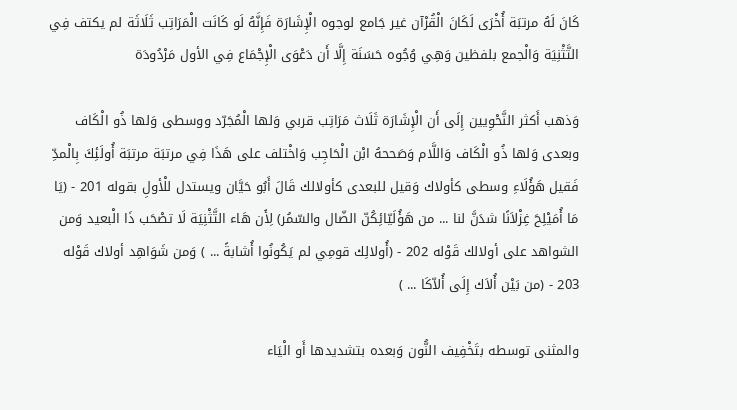كَانَ لَهُ مرتبَة أُخْرَى لَكَانَ الْقُرْآن غير جَامع لوجوه الْإِشَارَة فَإِنَّهُ لَو كَانَت الْمَرَاتِب ثَلَاثَة لم يكتف فِي التَّثْنِيَة وَالْجمع بلفظين وَهِي وُجُوه حَسَنَة إِلَّا أَن دَعْوَى الْإِجْمَاع فِي الأول مَرْدُودَة

وَذهب أَكثر النَّحْوِيين إِلَى أَن الْإِشَارَة ثَلَاث مَرَاتِب قربي وَلها الْمُجَرّد ووسطى وَلها ذُو الْكَاف وبعدى وَلها ذُو الْكَاف وَاللَّام وَصَححهُ ابْن الْحَاجِب وَاخْتلف على هَذَا فِي مرتبَة مرتبَة أُولَئِكَ بِالْمدِّ فَقيل هَؤُلَاءِ وسطى كأولاك وَقيل للبعدى كأولالك قَالَ أَبُو حَيَّان ويستدل للْأولِ بقوله 201 - (يَا مَا أُمَيْلِحَ غِزْلاَنًا شدَنَّ لنا ... من هَؤُلَيّائِكُنّ الضّال والسّمُر) لِأَن هَاء التَّثْنِيَة لَا تصْحَب ذَا الْبعيد وَمن الشواهد على أولالك قَوْله 202 - (أُولالِك قومِي لم يَكُونُوا أُشابةً ... ) وَمن شَوَاهِد أولاك قَوْله 203 - (من بَيْن أُلاَك إِلَى أُلاّكَا ... )

والمثنى توسطه بتَخْفِيف النُّون وَبعده بتشديدها أَو الْيَاء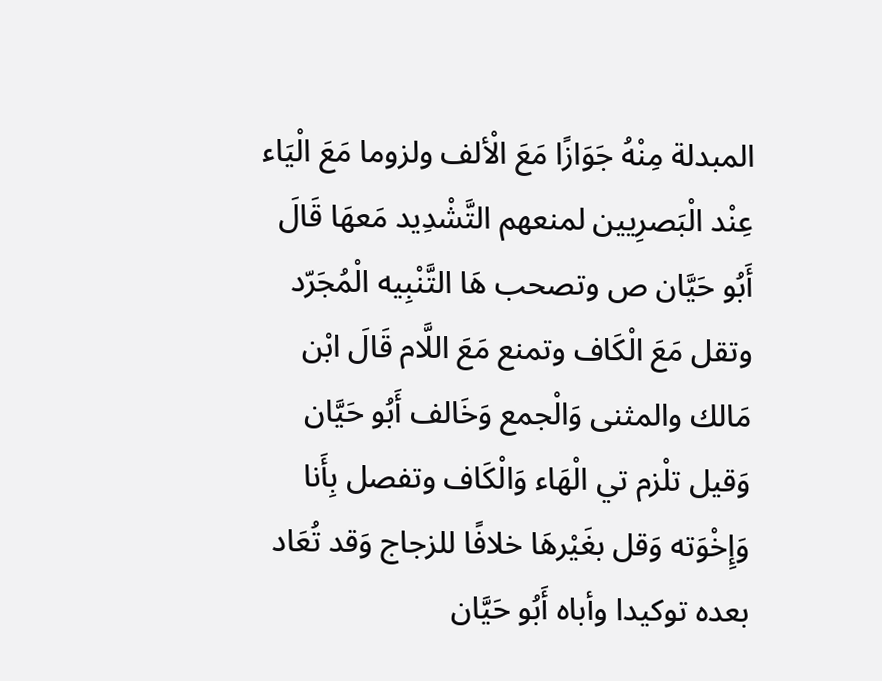المبدلة مِنْهُ جَوَازًا مَعَ الْألف ولزوما مَعَ الْيَاء عِنْد الْبَصرِيين لمنعهم التَّشْدِيد مَعهَا قَالَ أَبُو حَيَّان ص وتصحب هَا التَّنْبِيه الْمُجَرّد وتقل مَعَ الْكَاف وتمنع مَعَ اللَّام قَالَ ابْن مَالك والمثنى وَالْجمع وَخَالف أَبُو حَيَّان وَقيل تلْزم تي الْهَاء وَالْكَاف وتفصل بِأَنا وَإِخْوَته وَقل بغَيْرهَا خلافًا للزجاج وَقد تُعَاد بعده توكيدا وأباه أَبُو حَيَّان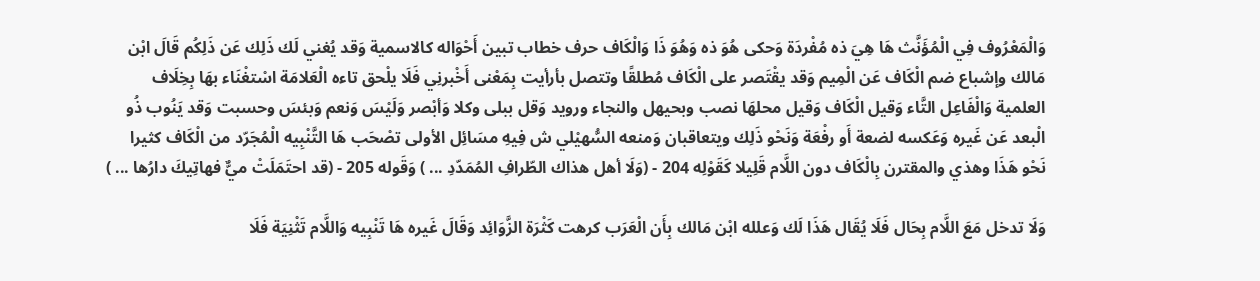وَالْمَعْرُوف فِي الْمُؤَنَّث هَا هِيَ ذه مُفْردَة وَحكى هُوَ ذه وَهُوَ ذَا وَالْكَاف حرف خطاب تبين أَحْوَاله كالاسمية وَقد يُغني لَك ذَلِك عَن ذَلِكُم قَالَ ابْن مَالك وإشباع ضم الْكَاف عَن الْمِيم وَقد يقْتَصر على الْكَاف مُطلقًا وتتصل بأرأيت بِمَعْنى أَخْبرنِي فَلَا يلْحق تاءه الْعَلامَة اسْتغْنَاء بهَا بِخِلَاف العلمية وَالْفَاعِل التَّاء وَقيل الْكَاف وَقيل محلهَا نصب وبحيهل والنجاء ورويد وَقل ببلى وكلا وَأبْصر وَلَيْسَ وَنعم وَبئسَ وحسبت وَقد يَنُوب ذُو الْبعد عَن غَيره وَعَكسه لضعة أَو رفْعَة وَنَحْو ذَلِك ويتعاقبان وَمنعه السُّهيْلي ش فِيهِ مسَائِل الأولى تصْحَب هَا التَّنْبِيه الْمُجَرّد من الْكَاف كثيرا نَحْو هَذَا وهذي والمقترن بِالْكَاف دون اللَّام قَلِيلا كَقَوْلِه 204 - (وَلَا أهل هذاك الطّرافِ المُمَدّدِ ... ) وَقَوله 205 - (قد احتَمَلَتْ ميٌّ فهاتِيكَ دارُها ... )

وَلَا تدخل مَعَ اللَّام بِحَال فَلَا يُقَال هَذَا لَك وَعلله ابْن مَالك بِأَن الْعَرَب كرهت كَثْرَة الزَّوَائِد وَقَالَ غَيره هَا تَنْبِيه وَاللَّام تَثْنِيَة فَلَا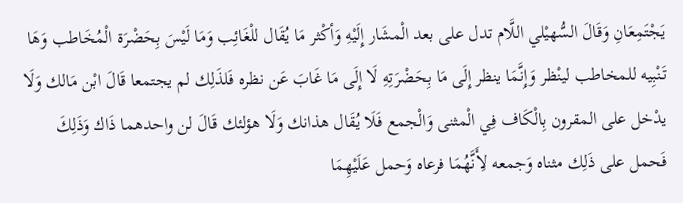يَجْتَمِعَانِ وَقَالَ السُّهيْلي اللَّام تدل على بعد الْمشَار إِلَيْهِ وَأكْثر مَا يُقَال للْغَائِب وَمَا لَيْسَ بِحَضْرَة الْمُخَاطب وَهَا تَنْبِيه للمخاطب لينْظر وَإِنَّمَا ينظر إِلَى مَا بِحَضْرَتِهِ لَا إِلَى مَا غَابَ عَن نظره فَلذَلِك لم يجتمعا قَالَ ابْن مَالك وَلَا يدْخل على المقرون بِالْكَاف فِي الْمثنى وَالْجمع فَلَا يُقَال هذانك وَلَا هؤلئك قَالَ لن واحدهما ذَاك وَذَلِكَ فَحمل على ذَلِك مثناه وَجمعه لِأَنَّهُمَا فرعاه وَحمل عَلَيْهِمَا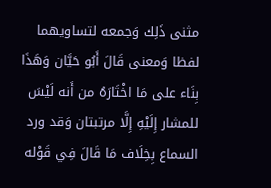مثنى ذَلِك وَجمعه لتساويهما لفظا وَمعنى قَالَ أَبُو حَيَّان وَهَذَا بِنَاء على مَا اخْتَارَهُ من أَنه لَيْسَ للمشار إِلَيْهِ إِلَّا مرتبتان وَقد ورد السماع بِخِلَاف مَا قَالَ فِي قَوْله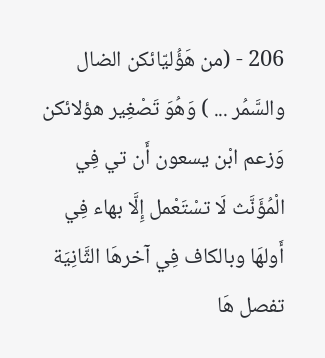206 - (من هَؤُليّائكن الضال والسَّمُر ... ) وَهُوَ تَصْغِير هؤلائكن وَزعم ابْن يسعون أَن تي فِي الْمُؤَنَّث لَا تسْتَعْمل إِلَّا بهاء فِي أَولهَا وبالكاف فِي آخرهَا الثَّانِيَة تفصل هَا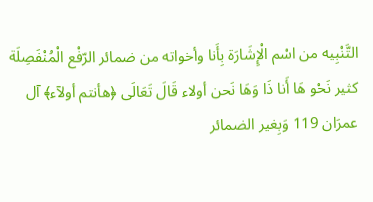التَّنْبِيه من اسْم الْإِشَارَة بِأَنا وأخواته من ضمائر الرّفْع الْمُنْفَصِلَة كثير نَحْو هَا أَنا ذَا وَهَا نَحن أولاء قَالَ تَعَالَى ﴿هأنتم أولآء﴾ آل عمرَان 119 وَبِغير الضمائر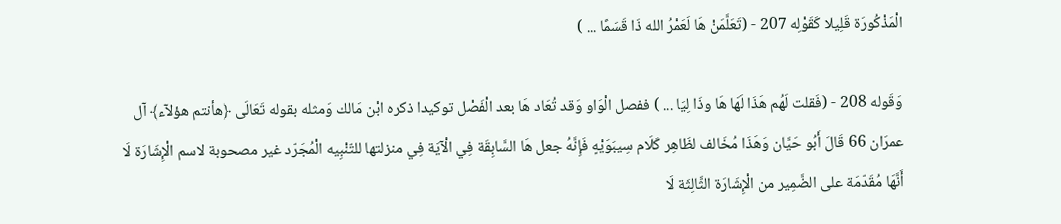الْمَذْكُورَة قَلِيلا كَقَوْلِه 207 - (تَعَلَّمَنْ هَا لَعَمْرُ الله ذَا قَسَمًا ... )

وَقَوله 208 - (فَقلت لَهُم هَذَا لَهَا هَا وذَا لِيَا ... ) ففصل الْوَاو وَقد تُعَاد هَا بعد الْفَصْل توكيدا ذكره ابْن مَالك وَمثله بقوله تَعَالَى ﴿هأنتم هؤلآء﴾ آل عمرَان 66 قَالَ أَبُو حَيَّان وَهَذَا مُخَالف لظَاهِر كَلَام سِيبَوَيْهٍ فَإِنَّهُ جعل هَا السَّابِقَة فِي الْآيَة فِي منزلتها للتّنْبِيه الْمُجَرّد غير مصحوبة لاسم الْإِشَارَة لَا أَنَّهَا مُقَدّمَة على الضَّمِير من الْإِشَارَة الثَّالِثَة لَا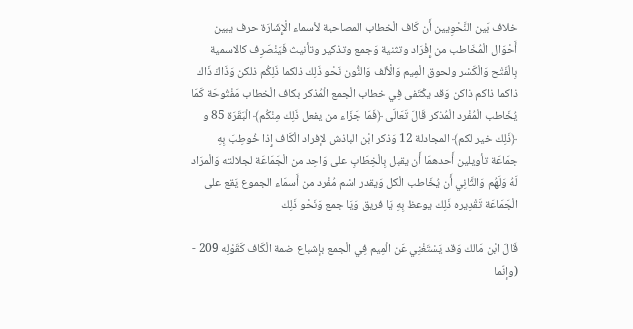خلاف بَين النَّحْوِيين أَن كَاف الْخطاب المصاحبة لأسماء الْإِشَارَة حرف يبين أَحْوَال الْمُخَاطب من إِفْرَاد وتثنية وَجمع وتذكير وتأنيث فَيَنْصَرِف كالاسمية بِالْفَتْح وَالْكَسْر ولحوق الْمِيم وَالْألف وَالنُّون نَحْو ذَلِك ذلكما ذَلِكُم ذلكن وَذَاكَ ذَاك ذاكما ذاكم ذاكن وَقد يكْتَفى فِي خطاب الْجمع الْمُذكر بكاف الْخطاب مَفْتُوحَة كَمَا يُخَاطب الْمُفْرد الْمُذكر قَالَ تَعَالَى ﴿فَمَا جَزَاء من يفعل ذَلِك مِنْكُم﴾ الْبَقَرَة 85 و ﴿ذَلِك خير لكم﴾ المجادلة 12 وَذكر ابْن الباذش لإفراد الْكَاف إِذا خُوطِبَ بِهِ جمَاعَة تأويلين أَحدهمَا أَن يقبل بِالْخِطَابِ على وَاحِد من الْجَمَاعَة لجلالته وَالْمرَاد لَهُ وَلَهُم وَالثَّانِي أَن يُخَاطب الْكل وَيقدر اسْم مُفْرد من أَسمَاء الجموع يَقع على الْجَمَاعَة تَقْدِيره ذَلِك يوعظ بِهِ يَا فريق وَيَا جمع وَنَحْو ذَلِك

قَالَ ابْن مَالك وَقد يَسْتَغْنِي عَن الْمِيم فِي الْجمع بإشباع ضمة الْكَاف كَقَوْلِه 209 - (وإنّما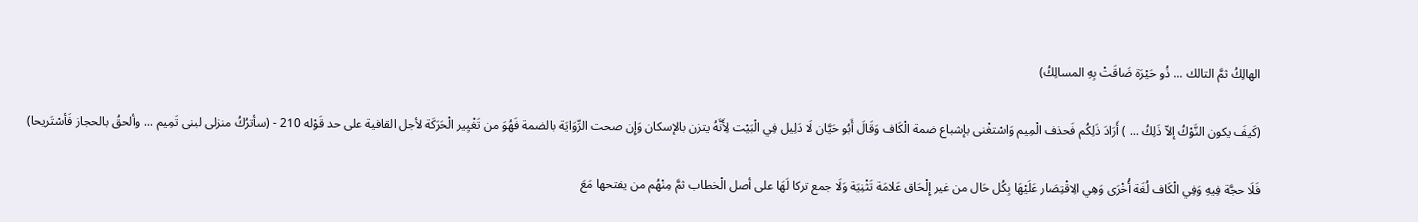الهالِكُ ثمَّ التالك ... ذُو حَيْرَة ضَاقَتْ بِهِ المسالِكُ)

(كَيفَ يكون النَّوْكُ إلاّ ذَلِكُ ... ) أَرَادَ ذَلِكُم فَحذف الْمِيم وَاسْتغْنى بإشباع ضمة الْكَاف وَقَالَ أَبُو حَيَّان لَا دَلِيل فِي الْبَيْت لِأَنَّهُ يتزن بالإسكان وَإِن صحت الرِّوَايَة بالضمة فَهُوَ من تَغْيِير الْحَرَكَة لأجل القافية على حد قَوْله 210 - (سأترُكُ منزلى لبنى تَمِيم ... وألحقُ بالحجاز فَأسْتَريحا)

فَلَا حجَّة فِيهِ وَفِي الْكَاف لُغَة أُخْرَى وَهِي الِاقْتِصَار عَلَيْهَا بِكُل حَال من غير إِلْحَاق عَلامَة تَثْنِيَة وَلَا جمع تركا لَهَا على أصل الْخطاب ثمَّ مِنْهُم من يفتحها مَعَ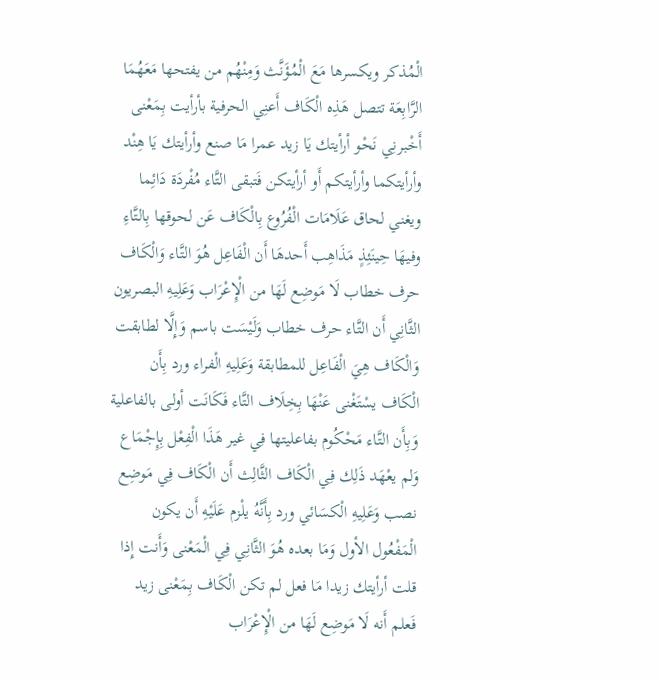الْمُذكر ويكسرها مَعَ الْمُؤَنَّث وَمِنْهُم من يفتحها مَعَهُمَا الرَّابِعَة تتصل هَذِه الْكَاف أَعنِي الحرفية بأرأيت بِمَعْنى أَخْبرنِي نَحْو أرأيتك يَا زيد عمرا مَا صنع وأرأيتك يَا هِنْد وأرأيتكما وأرأيتكم أَو أرأيتكن فَتبقى التَّاء مُفْردَة دَائِما ويغني لحاق عَلَامَات الْفُرُوع بِالْكَاف عَن لحوقها بِالتَّاءِ وفيهَا حِينَئِذٍ مَذَاهِب أَحدهَا أَن الْفَاعِل هُوَ التَّاء وَالْكَاف حرف خطاب لَا مَوضِع لَهَا من الْإِعْرَاب وَعَلِيهِ البصريون الثَّانِي أَن التَّاء حرف خطاب وَلَيْسَت باسم وَإِلَّا لطابقت وَالْكَاف هِيَ الْفَاعِل للمطابقة وَعَلِيهِ الْفراء ورد بِأَن الْكَاف يسْتَغْنى عَنْهَا بِخِلَاف التَّاء فَكَانَت أولى بالفاعلية وَبِأَن التَّاء مَحْكُوم بفاعليتها فِي غير هَذَا الْفِعْل بِإِجْمَاع وَلم يعْهَد ذَلِك فِي الْكَاف الثَّالِث أَن الْكَاف فِي مَوضِع نصب وَعَلِيهِ الْكسَائي ورد بِأَنَّهُ يلْزم عَلَيْهِ أَن يكون الْمَفْعُول الأول وَمَا بعده هُوَ الثَّانِي فِي الْمَعْنى وَأَنت إِذا قلت أرأيتك زيدا مَا فعل لم تكن الْكَاف بِمَعْنى زيد فَعلم أَنه لَا مَوضِع لَهَا من الْإِعْرَاب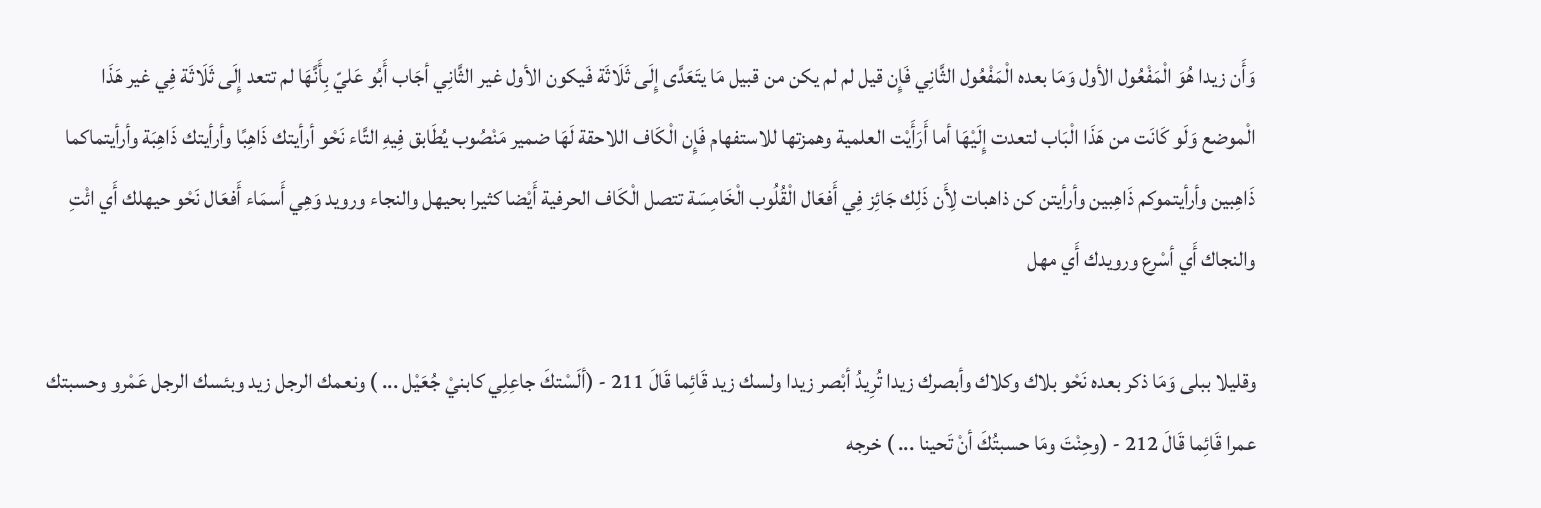وَأَن زيدا هُوَ الْمَفْعُول الأول وَمَا بعده الْمَفْعُول الثَّانِي فَإِن قيل لم لم يكن من قبيل مَا يتَعَدَّى إِلَى ثَلَاثَة فَيكون الأول غير الثَّانِي أجَاب أَبُو عَليّ بِأَنَّهَا لم تتعد إِلَى ثَلَاثَة فِي غير هَذَا الْموضع وَلَو كَانَت من هَذَا الْبَاب لتعدت إِلَيْهَا أما أَرَأَيْت العلمية وهمزتها للاستفهام فَإِن الْكَاف اللاحقة لَهَا ضمير مَنْصُوب يُطَابق فِيهِ التَّاء نَحْو أرأيتك ذَاهِبًا وأرأيتك ذَاهِبَة وأرأيتماكما ذَاهِبين وأرأيتموكم ذَاهِبين وأرأيتن كن ذاهبات لِأَن ذَلِك جَائِز فِي أَفعَال الْقُلُوب الْخَامِسَة تتصل الْكَاف الحرفية أَيْضا كثيرا بحيهل والنجاء ورويد وَهِي أَسمَاء أَفعَال نَحْو حيهلك أَي ائْتِ والنجاك أَي أسْرع ورويدك أَي مهل

وقليلا ببلى وَمَا ذكر بعده نَحْو بلاك وكلاك وأبصرك زيدا تُرِيدُ أبْصر زيدا ولسك زيد قَائِما قَالَ 211 - (ألَسْتكَ جاعِلِي كابنيْ جُعَيْل ... ) ونعمك الرجل زيد وبئسك الرجل عَمْرو وحسبتك عمرا قَائِما قَالَ 212 - (وحِنْتَ ومَا حسبتُكَ أنْ تَحينا ... ) خرجه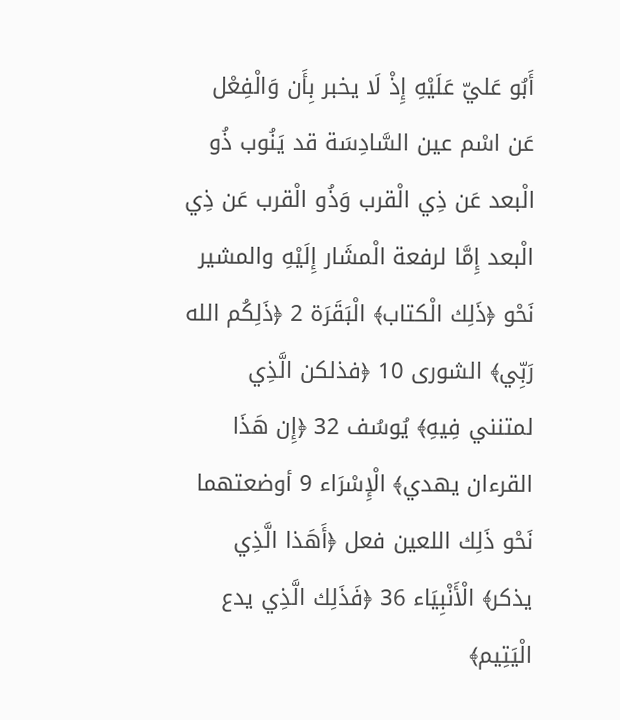أَبُو عَليّ عَلَيْهِ إِذْ لَا يخبر بِأَن وَالْفِعْل عَن اسْم عين السَّادِسَة قد يَنُوب ذُو الْبعد عَن ذِي الْقرب وَذُو الْقرب عَن ذِي الْبعد إِمَّا لرفعة الْمشَار إِلَيْهِ والمشير نَحْو ﴿ذَلِك الْكتاب﴾ الْبَقَرَة 2 ﴿ذَلِكُم الله رَبِّي﴾ الشورى 10 ﴿فذلكن الَّذِي لمتنني فِيهِ﴾ يُوسُف 32 ﴿إِن هَذَا القرءان يهدي﴾ الْإِسْرَاء 9 أوضعتهما نَحْو ذَلِك اللعين فعل ﴿أَهَذا الَّذِي يذكر﴾ الْأَنْبِيَاء 36 ﴿فَذَلِك الَّذِي يدع الْيَتِيم﴾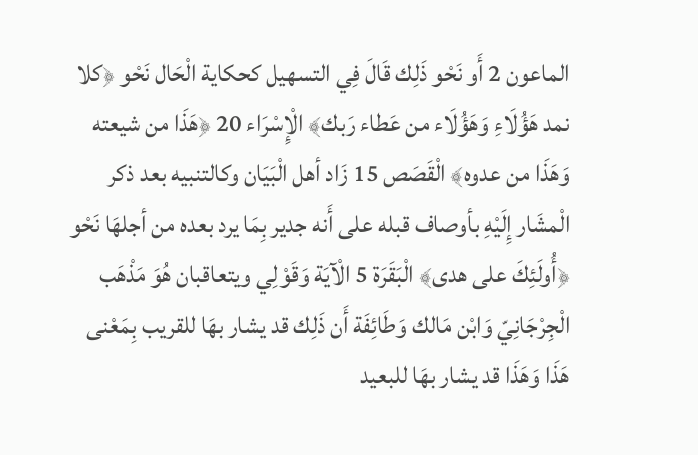الماعون 2 أَو نَحْو ذَلِك قَالَ فِي التسهيل كحكاية الْحَال نَحْو ﴿كلا نمد هَؤُلَاءِ وَهَؤُلَاء من عَطاء رَبك﴾ الْإِسْرَاء 20 ﴿هَذَا من شيعته وَهَذَا من عدوه﴾ الْقَصَص 15 زَاد أهل الْبَيَان وكالتنبيه بعد ذكر الْمشَار إِلَيْهِ بأوصاف قبله على أَنه جدير بِمَا يرد بعده من أجلهَا نَحْو ﴿أُولَئِكَ على هدى﴾ الْبَقَرَة 5 الْآيَة وَقَوْلِي ويتعاقبان هُوَ مَذْهَب الْجِرْجَانِيّ وَابْن مَالك وَطَائِفَة أَن ذَلِك قد يشار بهَا للقريب بِمَعْنى هَذَا وَهَذَا قد يشار بهَا للبعيد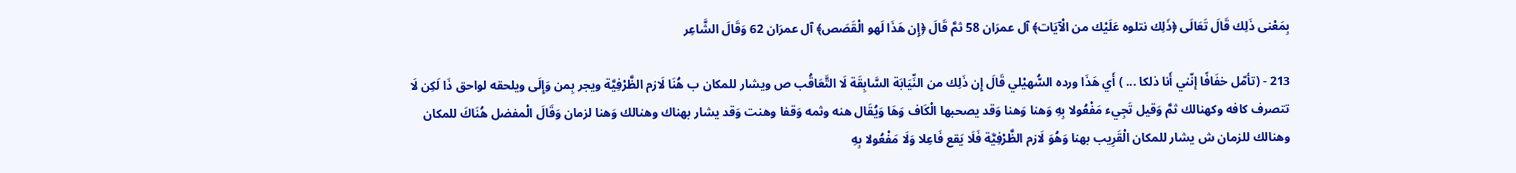بِمَعْنى ذَلِك قَالَ تَعَالَى ﴿ذَلِك نتلوه عَلَيْك من الْآيَات﴾ آل عمرَان 58 ثمَّ قَالَ ﴿إِن هَذَا لَهو الْقَصَص﴾ آل عمرَان 62 وَقَالَ الشَّاعِر

213 - (تأمّل خفَافًا إنّني أَنا ذلكا ... ) أَي هَذَا ورده السُّهيْلي قَالَ إِن ذَلِك من النِّيَابَة السَّابِقَة لَا التَّعَاقُب ص ويشار للمكان ب هُنَا لَازم الظَّرْفِيَّة ويجر بِمن وَإِلَى ويلحقه لواحق ذَا لَكِن لَا تتصرف كافه وكهنالك ثمَّ وَقيل تَجِيء مَفْعُولا بِهِ وَهنا وَهنا وَقد يصحبها الْكَاف وَهَا وَيُقَال هنه وثمه وَقفا وهنت وَقد يشار بهناك وهنالك وَهنا لزمان وَقَالَ الْمفضل هُنَاكَ للمكان وهنالك للزمان ش يشار للمكان الْقَرِيب بهنا وَهُوَ لَازم الظَّرْفِيَّة فَلَا يَقع فَاعِلا وَلَا مَفْعُولا بِهِ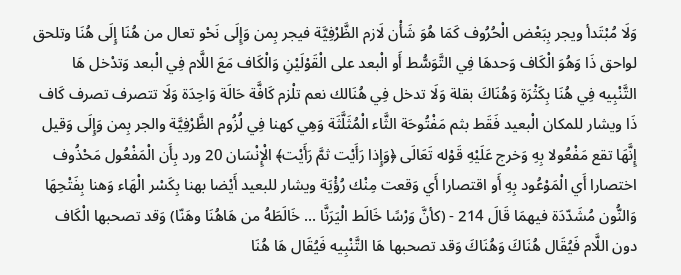وَلَا مُبْتَدأ ويجر بِبَعْض الْحُرُوف كَمَا هُوَ شَأْن لَازم الظَّرْفِيَّة فيجر بِمن وَإِلَى نَحْو تعال من هُنَا إِلَى هُنَا وتلحق لواحق ذَا وَهُوَ الْكَاف وَحدهَا فِي التَّوَسُّط أَو الْبعد على الْقَوْلَيْنِ وَالْكَاف مَعَ اللَّام فِي الْبعد وَتدْخل هَا التَّنْبِيه فِي هُنَا بِكَثْرَة وَهُنَاكَ بقلة وَلَا تدخل فِي هُنَالك نعم تلْزم كَافَّة حَالَة وَاحِدَة وَلَا تتصرف تصرف كَاف ذَا ويشار للمكان الْبعيد فَقَط بثم مَفْتُوحَة الثَّاء الْمُثَلَّثَة وَهِي كهنا فِي لُزُوم الظَّرْفِيَّة والجر بِمن وَإِلَى وَقيل إِنَّهَا تقع مَفْعُولا بِهِ وَخرج عَلَيْهِ قَوْله تَعَالَى ﴿وَإِذا رَأَيْت ثمَّ رَأَيْت﴾ الْإِنْسَان 20 ورد بِأَن الْمَفْعُول مَحْذُوف اختصارا أَي الْمَوْعُود بِهِ أَو اقتصارا أَي وَقعت مِنْك رُؤْيَة ويشار للبعيد أَيْضا بهنا بِكَسْر الْهَاء وَهنا بِفَتْحِهَا وَالنُّون مُشَدّدَة فيهمَا قَالَ 214 - (كأنَّ وَرْسًا خَالَط الْيَرَنَّا ... خَالَطَهُ من هَاهُنَا وهَنّا) وَقد تصحبها الْكَاف دون اللَّام فَيُقَال هُنَاكَ وَهُنَاكَ وَقد تصحبها هَا التَّنْبِيه فَيُقَال هَا هُنَا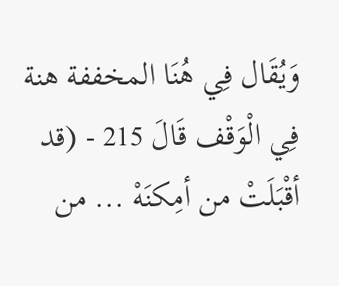وَيُقَال فِي هُنَا المخففة هنة فِي الْوَقْف قَالَ 215 - (قد أقْبَلَتْ من أمِكنَهْ ... من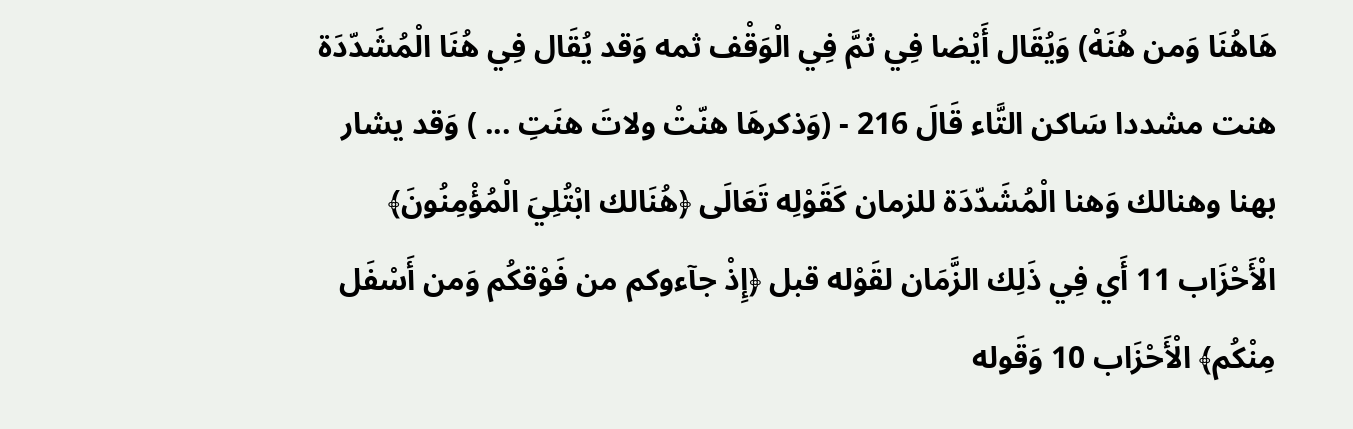هَاهُنَا وَمن هُنَهْ) وَيُقَال أَيْضا فِي ثمَّ فِي الْوَقْف ثمه وَقد يُقَال فِي هُنَا الْمُشَدّدَة هنت مشددا سَاكن التَّاء قَالَ 216 - (وَذكرهَا هنّتْ ولاتَ هنَتِ ... ) وَقد يشار بهنا وهنالك وَهنا الْمُشَدّدَة للزمان كَقَوْلِه تَعَالَى ﴿هُنَالك ابْتُلِيَ الْمُؤْمِنُونَ﴾ الْأَحْزَاب 11 أَي فِي ذَلِك الزَّمَان لقَوْله قبل ﴿إِذْ جآءوكم من فَوْقكُم وَمن أَسْفَل مِنْكُم﴾ الْأَحْزَاب 10 وَقَوله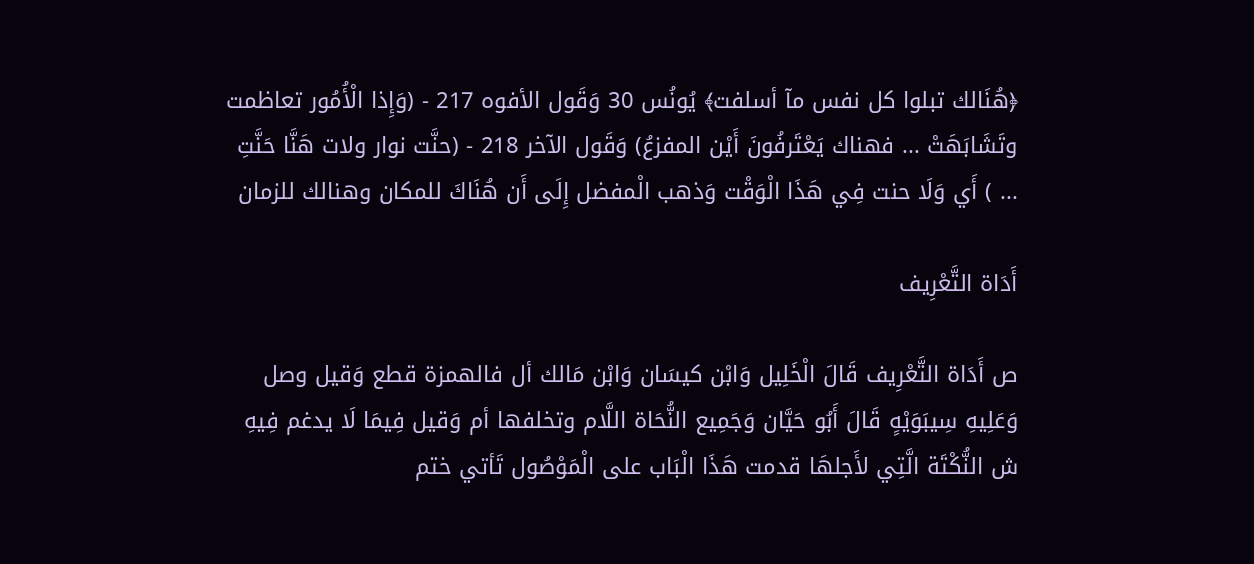﴿هُنَالك تبلوا كل نفس مآ أسلفت﴾ يُونُس 30 وَقَول الأفوه 217 - (وَإِذا الْأُمُور تعاظمت وتَشَابَهَتْ ... فهناك يَعْتَرفُونَ أَيْن المفزعُ) وَقَول الآخر 218 - (حنَّت نوار ولات هَنَّا حَنَّتِ ... ) أَي وَلَا حنت فِي هَذَا الْوَقْت وَذهب الْمفضل إِلَى أَن هُنَاكَ للمكان وهنالك للزمان

أَدَاة التَّعْرِيف

ص أَدَاة التَّعْرِيف قَالَ الْخَلِيل وَابْن كيسَان وَابْن مَالك أل فالهمزة قطع وَقيل وصل وَعَلِيهِ سِيبَوَيْهٍ قَالَ أَبُو حَيَّان وَجَمِيع النُّحَاة اللَّام وتخلفها أم وَقيل فِيمَا لَا يدغم فِيهِ ش النُّكْتَة الَّتِي لأَجلهَا قدمت هَذَا الْبَاب على الْمَوْصُول تَأتي ختم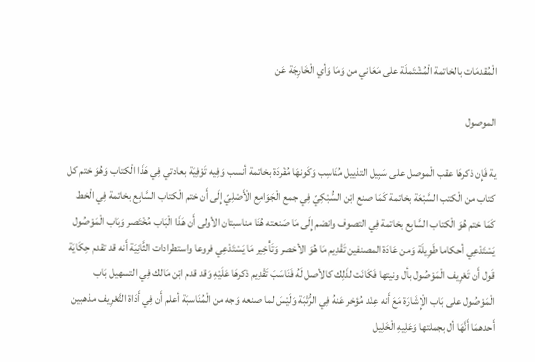الْمُقدمَات بالخاتمة الْمُشْتَملَة على مَعَاني من وَمَا وَأي الْخَارِجَة عَن

الموصول

ية فَإِن ذكرهَا عقب الْموصل على سَبِيل التذييل مُنَاسِب وَكَونهَا مُفْردَة بخاتمة أنسب وَفِيه تَوْفِيَة بعادتي فِي هَذَا الْكتاب وَهُوَ ختم كل كتاب من الْكتب السَّبْعَة بخاتمة كَمَا صنع ابْن السُّبْكِيّ فِي جمع الْجَوَامِع الْأَصْلِيّ إِلَى أَن ختم الْكتاب السَّابِع بخاتمة فِي الْخط كَمَا ختم هُوَ الْكتاب السَّابِع بخاتمة فِي التصوف وانضم إِلَى مَا صَنعته هُنَا مناسبتان الأولى أَن هَذَا الْبَاب مُخْتَصر وَبَاب الْمَوْصُول يَسْتَدْعِي أحكاما طَوِيلَة وَمن عَادَة المصنفين تَقْدِيم مَا هُوَ الأخصر وَتَأْخِير مَا يَسْتَدْعِي فروعا واستطرادات الثَّانِيَة أَنه قد تقدم حِكَايَة قَول أَن تَعْرِيف الْمَوْصُول بأل ونيتها فَكَانَت لذَلِك كالأصل لَهُ فَنَاسَبَ تَقْدِيم ذكرهَا عَلَيْهِ وَقد قدم ابْن مَالك فِي التسهيل بَاب الْمَوْصُول على بَاب الْإِشَارَة مَعَ أَنه عِنْد مُؤخر عَنهُ فِي الرُّتْبَة وَلَيْسَ لما صنعه وَجه من الْمُنَاسبَة أعلم أَن فِي أَدَاة التَّعْرِيف مذهبين أَحدهمَا أَنَّهَا أل بجملتها وَعَلِيهِ الْخَلِيل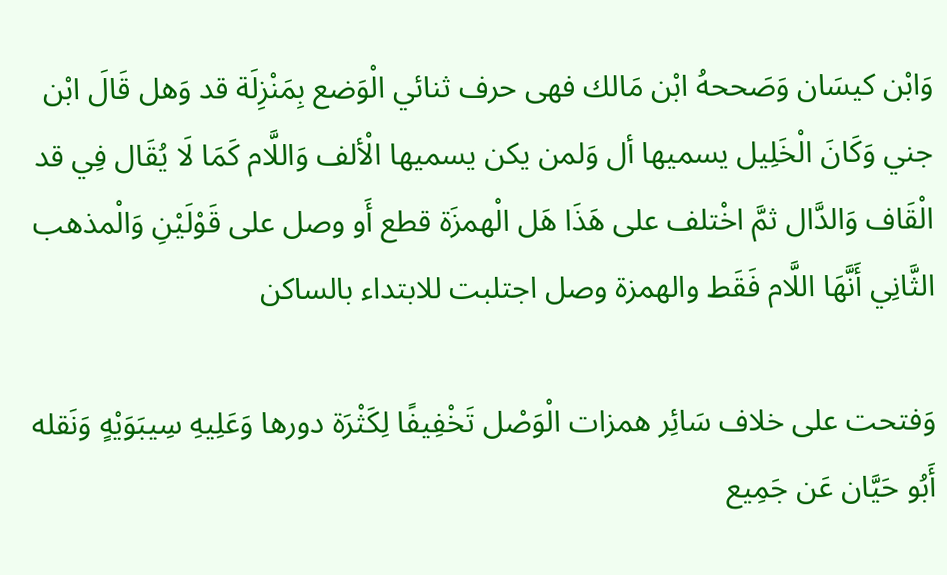وَابْن كيسَان وَصَححهُ ابْن مَالك فهى حرف ثنائي الْوَضع بِمَنْزِلَة قد وَهل قَالَ ابْن جني وَكَانَ الْخَلِيل يسميها أل وَلمن يكن يسميها الْألف وَاللَّام كَمَا لَا يُقَال فِي قد الْقَاف وَالدَّال ثمَّ اخْتلف على هَذَا هَل الْهمزَة قطع أَو وصل على قَوْلَيْنِ وَالْمذهب الثَّانِي أَنَّهَا اللَّام فَقَط والهمزة وصل اجتلبت للابتداء بالساكن

وَفتحت على خلاف سَائِر همزات الْوَصْل تَخْفِيفًا لِكَثْرَة دورها وَعَلِيهِ سِيبَوَيْهٍ وَنَقله أَبُو حَيَّان عَن جَمِيع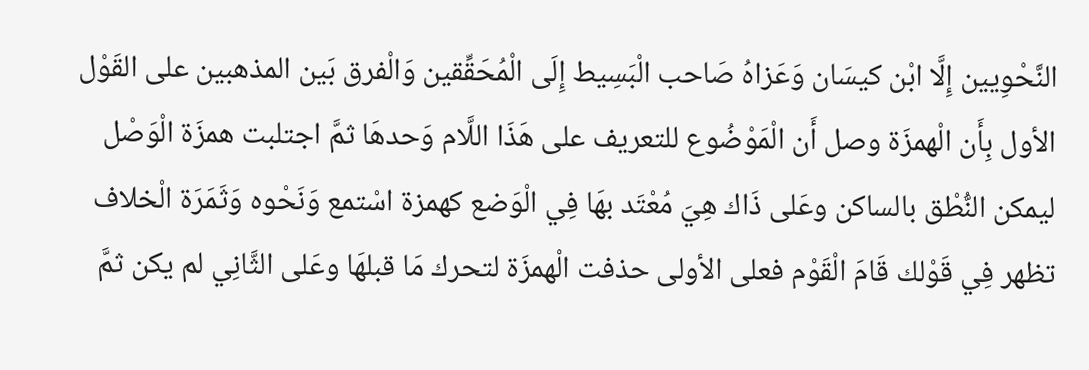النَّحْوِيين إِلَّا ابْن كيسَان وَعَزاهُ صَاحب الْبَسِيط إِلَى الْمُحَقِّقين وَالْفرق بَين المذهبين على القَوْل الأول بِأَن الْهمزَة وصل أَن الْمَوْضُوع للتعريف على هَذَا اللَّام وَحدهَا ثمَّ اجتلبت همزَة الْوَصْل ليمكن النُّطْق بالساكن وعَلى ذَاك هِيَ مُعْتَد بهَا فِي الْوَضع كهمزة اسْتمع وَنَحْوه وَثَمَرَة الْخلاف تظهر فِي قَوْلك قَامَ الْقَوْم فعلى الأولى حذفت الْهمزَة لتحرك مَا قبلهَا وعَلى الثَّانِي لم يكن ثمَّ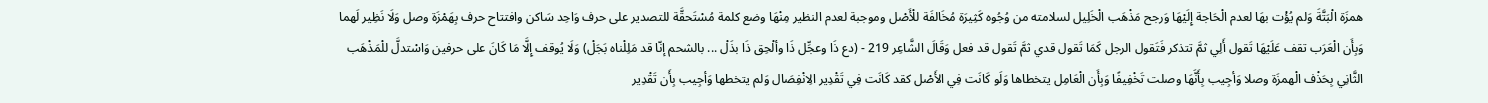همزَة الْبَتَّةَ وَلم يُؤْت بهَا لعدم الْحَاجة إِلَيْهَا وَرجح مَذْهَب الْخَلِيل لسلامته من وُجُوه كَثِيرَة مُخَالفَة للْأَصْل وموجبة لعدم النظير مِنْهَا وضع كلمة مُسْتَحقَّة للتصدير على حرف وَاحِد سَاكن وافتتاح حرف بِهَمْزَة وصل وَلَا نَظِير لَهما وَبِأَن الْعَرَب تقف عَلَيْهَا تَقول أَلِي ثمَّ تتذكر فَتَقول الرجل كَمَا تَقول قدي ثمَّ تَقول قد فعل وَقَالَ الشَّاعِر 219 - (دع ذَا وعجِّل ذَا وألْحِق ذَا بذَلْ ... بالشحم إنّا قد مَلِلْناه بَجَلْ) وَلَا يُوقف إِلَّا مَا كَانَ على حرفين وَاسْتدلَّ للْمَذْهَب الثَّانِي بِحَذْف الْهمزَة وصلا وَأجِيب بِأَنَّهَا وصلت تَخْفِيفًا وَبِأَن الْعَامِل يتخطاها وَلَو كَانَت فِي الأَصْل كقد كَانَت فِي تَقْدِير الِانْفِصَال وَلم يتخطها وَأجِيب بِأَن تَقْدِير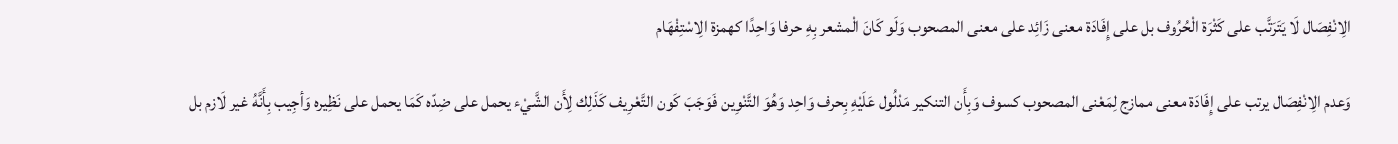الِانْفِصَال لَا يَتَرَتَّب على كَثْرَة الْحُرُوف بل على إِفَادَة معنى زَائِد على معنى المصحوب وَلَو كَانَ الْمشعر بِهِ حرفا وَاحِدًا كهمزة الِاسْتِفْهَام

وَعدم الِانْفِصَال يرتب على إِفَادَة معنى ممازج لِمَعْنى المصحوب كسوف وَبِأَن التنكير مَدْلُول عَلَيْهِ بِحرف وَاحِد وَهُوَ التَّنْوِين فَوَجَبَ كَون التَّعْرِيف كَذَلِك لِأَن الشَّيْء يحمل على ضِدّه كَمَا يحمل على نَظِيره وَأجِيب بِأَنَّهُ غير لَازم بل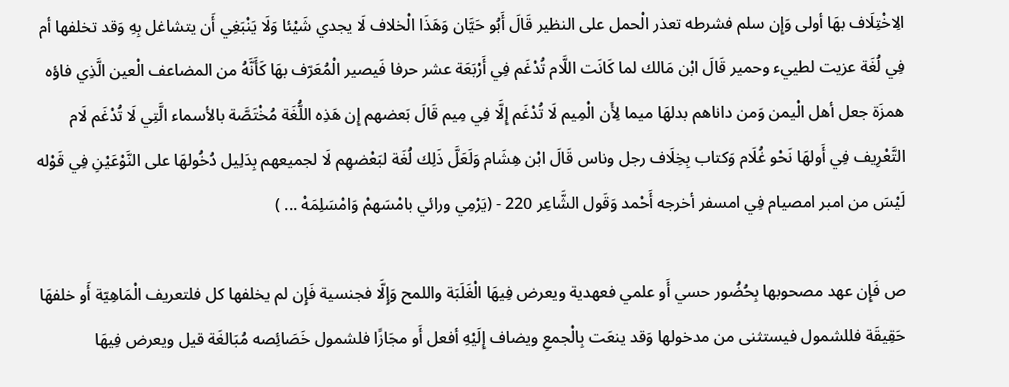الِاخْتِلَاف بهَا أولى وَإِن سلم فشرطه تعذر الْحمل على النظير قَالَ أَبُو حَيَّان وَهَذَا الْخلاف لَا يجدي شَيْئا وَلَا يَنْبَغِي أَن يتشاغل بِهِ وَقد تخلفها أم فِي لُغَة عزيت لطييء وحمير قَالَ ابْن مَالك لما كَانَت اللَّام تُدْغَم فِي أَرْبَعَة عشر حرفا فَيصير الْمُعَرّف بهَا كَأَنَّهُ من المضاعف الْعين الَّذِي فاؤه همزَة جعل أهل الْيمن وَمن داناهم بدلهَا ميما لِأَن الْمِيم لَا تُدْغَم إِلَّا فِي مِيم قَالَ بَعضهم إِن هَذِه اللُّغَة مُخْتَصَّة بالأسماء الَّتِي لَا تُدْغَم لَام التَّعْرِيف فِي أَولهَا نَحْو غُلَام وَكتاب بِخِلَاف رجل وناس قَالَ ابْن هِشَام وَلَعَلَّ ذَلِك لُغَة لبَعْضهِم لَا لجميعهم بِدَلِيل دُخُولهَا على النَّوْعَيْنِ فِي قَوْله لَيْسَ من امبر امصيام فِي امسفر أخرجه أَحْمد وَقَول الشَّاعِر 220 - (يَرْمِي ورائي بامْسَهمْ وَامْسَلِمَهْ ... )

ص فَإِن عهد مصحوبها بِحُضُور حسي أَو علمي فعهدية ويعرض فِيهَا الْغَلَبَة واللمح وَإِلَّا فجنسية فَإِن لم يخلفها كل فلتعريف الْمَاهِيّة أَو خلفهَا حَقِيقَة فللشمول فيستثنى من مدخولها وَقد ينعَت بِالْجمعِ ويضاف إِلَيْهِ أفعل أَو مجَازًا فلشمول خَصَائِصه مُبَالغَة قيل ويعرض فِيهَا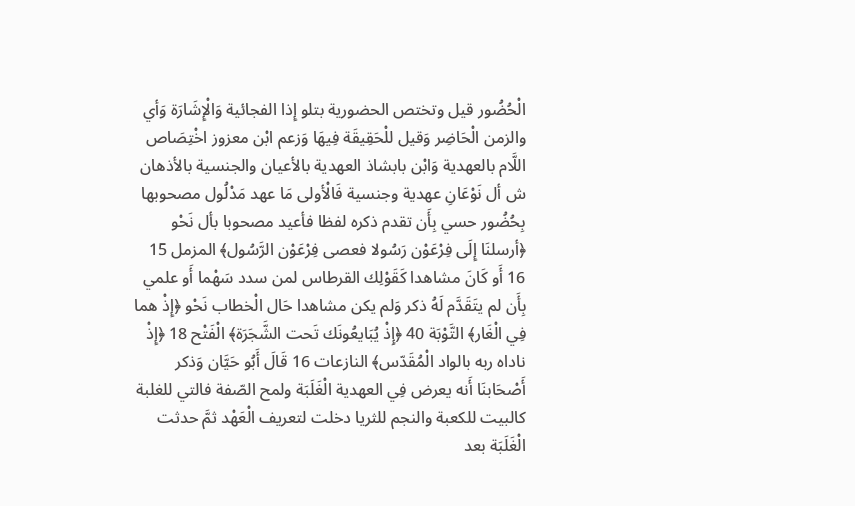الْحُضُور قيل وتختص الحضورية بتلو إِذا الفجائية وَالْإِشَارَة وَأي والزمن الْحَاضِر وَقيل للْحَقِيقَة فِيهَا وَزعم ابْن معزوز اخْتِصَاص اللَّام بالعهدية وَابْن بابشاذ العهدية بالأعيان والجنسية بالأذهان ش أل نَوْعَانِ عهدية وجنسية فَالْأولى مَا عهد مَدْلُول مصحوبها بِحُضُور حسي بِأَن تقدم ذكره لفظا فأعيد مصحوبا بأل نَحْو ﴿أرسلنَا إِلَى فِرْعَوْن رَسُولا فعصى فِرْعَوْن الرَّسُول﴾ المزمل 15 16 أَو كَانَ مشاهدا كَقَوْلِك القرطاس لمن سدد سَهْما أَو علمي بِأَن لم يتَقَدَّم لَهُ ذكر وَلم يكن مشاهدا حَال الْخطاب نَحْو ﴿إِذْ هما فِي الْغَار﴾ التَّوْبَة 40 ﴿إِذْ يُبَايعُونَك تَحت الشَّجَرَة﴾ الْفَتْح 18 ﴿إِذْ ناداه ربه بالواد الْمُقَدّس﴾ النازعات 16 قَالَ أَبُو حَيَّان وَذكر أَصْحَابنَا أَنه يعرض فِي العهدية الْغَلَبَة ولمح الصّفة فالتي للغلبة كالبيت للكعبة والنجم للثريا دخلت لتعريف الْعَهْد ثمَّ حدثت الْغَلَبَة بعد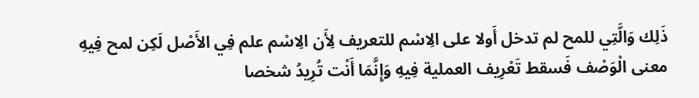ذَلِك وَالَّتِي للمح لم تدخل أَولا على الِاسْم للتعريف لِأَن الِاسْم علم فِي الأَصْل لَكِن لمح فِيهِ معنى الْوَصْف فَسقط تَعْرِيف العملية فِيهِ وَإِنَّمَا أَنْت تُرِيدُ شخصا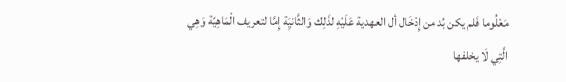مَعْلُوما فَلم يكن بُد من إِدْخَال أل العهدية عَلَيْهِ لذَلِك وَالثَّانيَِة إِمَّا لتعريف الْمَاهِيّة وَهِي الَّتِي لَا يخلفها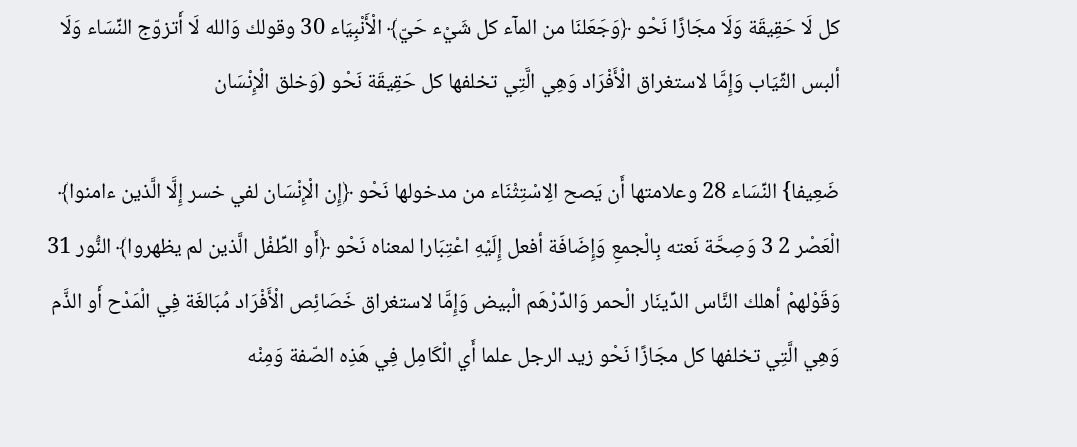كل لَا حَقِيقَة وَلَا مجَازًا نَحْو ﴿وَجَعَلنَا من المآء كل شَيْء حَيّ﴾ الْأَنْبِيَاء 30 وقولك وَالله لَا أَتزوّج النِّسَاء وَلَا ألبس الثِّيَاب وَإِمَّا لاستغراق الْأَفْرَاد وَهِي الَّتِي تخلفها كل حَقِيقَة نَحْو (وَخلق الْإِنْسَان

ضَعِيفا} النِّسَاء 28 وعلامتها أَن يَصح الِاسْتِثْنَاء من مدخولها نَحْو ﴿إِن الْإِنْسَان لفي خسر إِلَّا الَّذين ءامنوا﴾ الْعَصْر 2 3 وَصِحَّة نَعته بِالْجمعِ وَإِضَافَة أفعل إِلَيْهِ اعْتِبَارا لمعناه نَحْو ﴿أَو الطِّفْل الَّذين لم يظهروا﴾ النُّور 31 وَقَوْلهمْ أهلك النَّاس الدِّينَار الْحمر وَالدِّرْهَم الْبيض وَإِمَّا لاستغراق خَصَائِص الْأَفْرَاد مُبَالغَة فِي الْمَدْح أَو الذَّم وَهِي الَّتِي تخلفها كل مجَازًا نَحْو زيد الرجل علما أَي الْكَامِل فِي هَذِه الصّفة وَمِنْه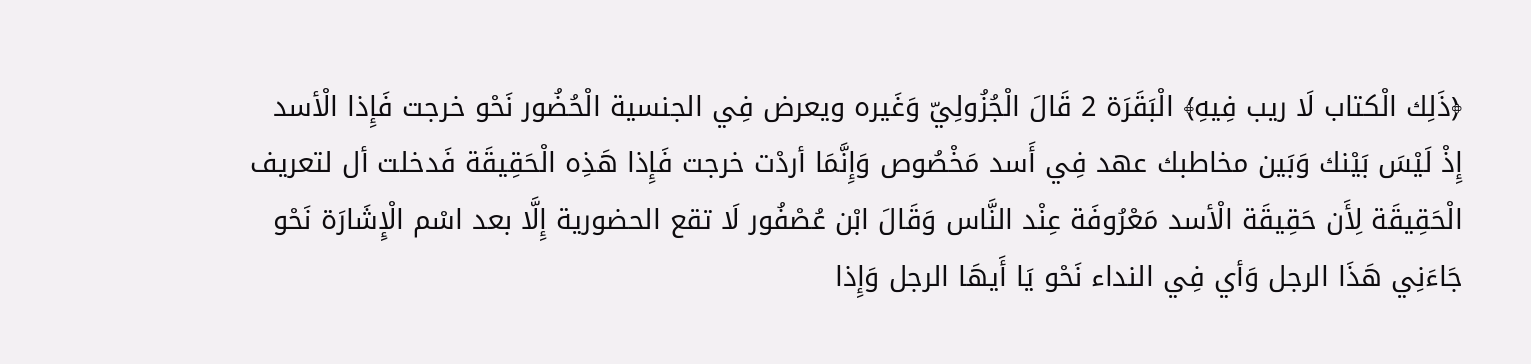﴿ذَلِك الْكتاب لَا ريب فِيهِ﴾ الْبَقَرَة 2 قَالَ الْجُزُولِيّ وَغَيره ويعرض فِي الجنسية الْحُضُور نَحْو خرجت فَإِذا الْأسد إِذْ لَيْسَ بَيْنك وَبَين مخاطبك عهد فِي أَسد مَخْصُوص وَإِنَّمَا أردْت خرجت فَإِذا هَذِه الْحَقِيقَة فَدخلت أل لتعريف الْحَقِيقَة لِأَن حَقِيقَة الْأسد مَعْرُوفَة عِنْد النَّاس وَقَالَ ابْن عُصْفُور لَا تقع الحضورية إِلَّا بعد اسْم الْإِشَارَة نَحْو جَاءَنِي هَذَا الرجل وَأي فِي النداء نَحْو يَا أَيهَا الرجل وَإِذا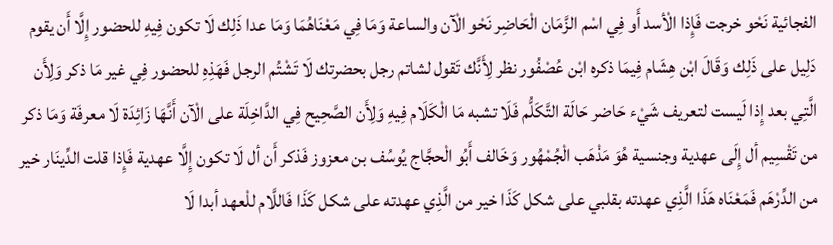الفجائية نَحْو خرجت فَإِذا الْأسد أَو فِي اسْم الزَّمَان الْحَاضِر نَحْو الْآن والساعة وَمَا فِي مَعْنَاهُمَا وَمَا عدا ذَلِك لَا تكون فِيهِ للحضور إِلَّا أَن يقوم دَلِيل على ذَلِك وَقَالَ ابْن هِشَام فِيمَا ذكره ابْن عُصْفُور نظر لِأَنَّك تَقول لشاتم رجل بحضرتك لَا تَشْتُم الرجل فَهَذِهِ للحضور فِي غير مَا ذكر وَلِأَن الَّتِي بعد إِذا لَيست لتعريف شَيْء حَاضر حَالَة التَّكَلُّم فَلَا تشبه مَا الْكَلَام فِيهِ وَلِأَن الصَّحِيح فِي الدَّاخِلَة على الْآن أَنَّهَا زَائِدَة لَا معرفَة وَمَا ذكر من تَقْسِيم أل إِلَى عهدية وجنسية هُوَ مَذْهَب الْجُمْهُور وَخَالف أَبُو الْحجَّاج يُوسُف بن معزوز فَذكر أَن أل لَا تكون إِلَّا عهدية فَإِذا قلت الدِّينَار خير من الدِّرْهَم فَمَعْنَاه هَذَا الَّذِي عهدته بقلبي على شكل كَذَا خير من الَّذِي عهدته على شكل كَذَا فَاللَّام للْعهد أبدا لَا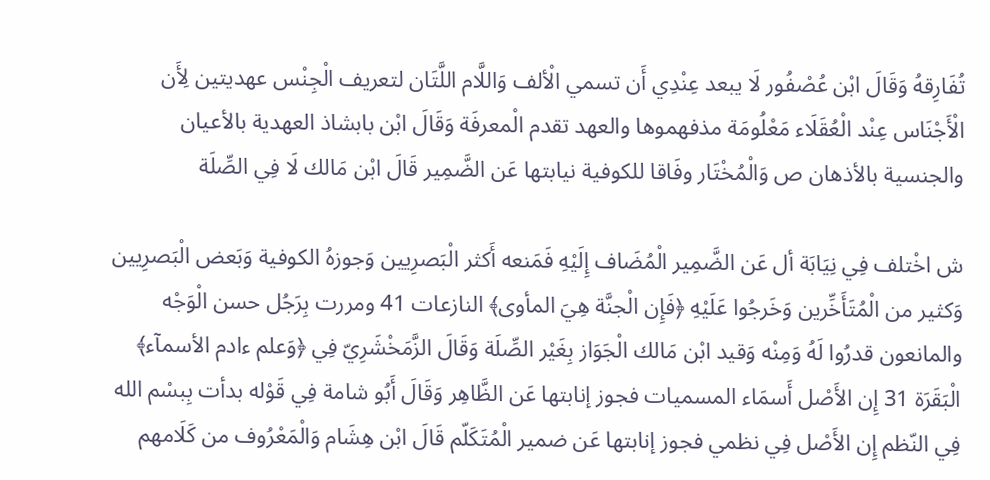تُفَارِقهُ وَقَالَ ابْن عُصْفُور لَا يبعد عِنْدِي أَن تسمي الْألف وَاللَّام اللَّتَان لتعريف الْجِنْس عهديتين لِأَن الْأَجْنَاس عِنْد الْعُقَلَاء مَعْلُومَة مذفهموها والعهد تقدم الْمعرفَة وَقَالَ ابْن بابشاذ العهدية بالأعيان والجنسية بالأذهان ص وَالْمُخْتَار وفَاقا للكوفية نيابتها عَن الضَّمِير قَالَ ابْن مَالك لَا فِي الصِّلَة

ش اخْتلف فِي نِيَابَة أل عَن الضَّمِير الْمُضَاف إِلَيْهِ فَمَنعه أَكثر الْبَصرِيين وَجوزهُ الكوفية وَبَعض الْبَصرِيين وَكثير من الْمُتَأَخِّرين وَخَرجُوا عَلَيْهِ ﴿فَإِن الْجنَّة هِيَ المأوى﴾ النازعات 41 ومررت بِرَجُل حسن الْوَجْه والمانعون قدرُوا لَهُ وَمِنْه وَقيد ابْن مَالك الْجَوَاز بِغَيْر الصِّلَة وَقَالَ الزَّمَخْشَرِيّ فِي ﴿وَعلم ءادم الأسمآء﴾ الْبَقَرَة 31 إِن الأَصْل أَسمَاء المسميات فجوز إنابتها عَن الظَّاهِر وَقَالَ أَبُو شامة فِي قَوْله بدأت بِبسْم الله فِي النّظم إِن الأَصْل فِي نظمي فجوز إنابتها عَن ضمير الْمُتَكَلّم قَالَ ابْن هِشَام وَالْمَعْرُوف من كَلَامهم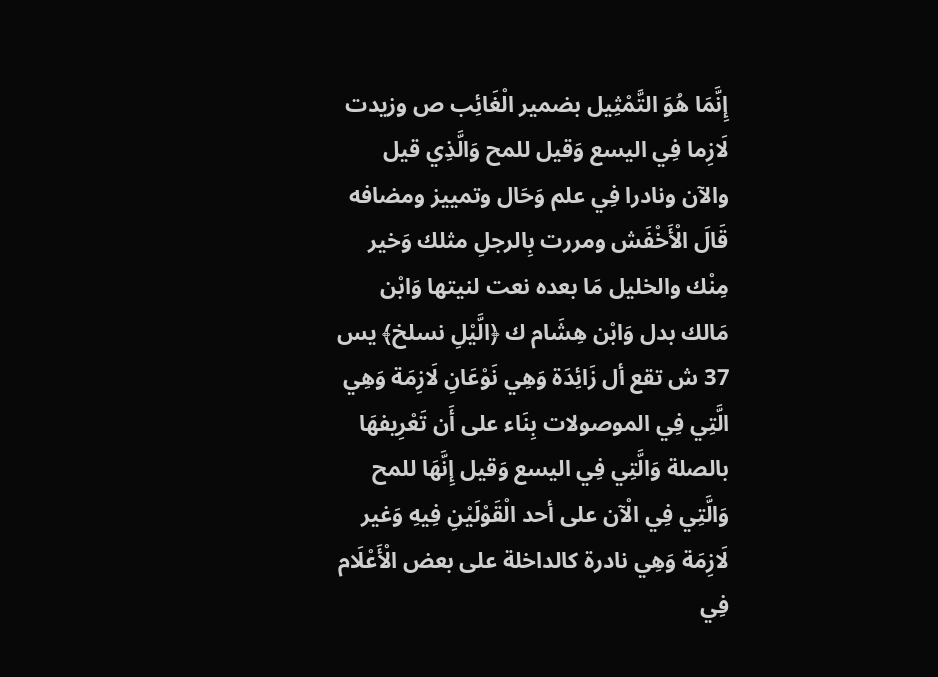إِنَّمَا هُوَ التَّمْثِيل بضمير الْغَائِب ص وزيدت لَازِما فِي اليسع وَقيل للمح وَالَّذِي قيل والآن ونادرا فِي علم وَحَال وتمييز ومضافه قَالَ الْأَخْفَش ومررت بِالرجلِ مثلك وَخير مِنْك والخليل مَا بعده نعت لنيتها وَابْن مَالك بدل وَابْن هِشَام ك ﴿الَّيْلِ نسلخ﴾ يس 37 ش تقع أل زَائِدَة وَهِي نَوْعَانِ لَازِمَة وَهِي الَّتِي فِي الموصولات بِنَاء على أَن تَعْرِيفهَا بالصلة وَالَّتِي فِي اليسع وَقيل إِنَّهَا للمح وَالَّتِي فِي الْآن على أحد الْقَوْلَيْنِ فِيهِ وَغير لَازِمَة وَهِي نادرة كالداخلة على بعض الْأَعْلَام فِي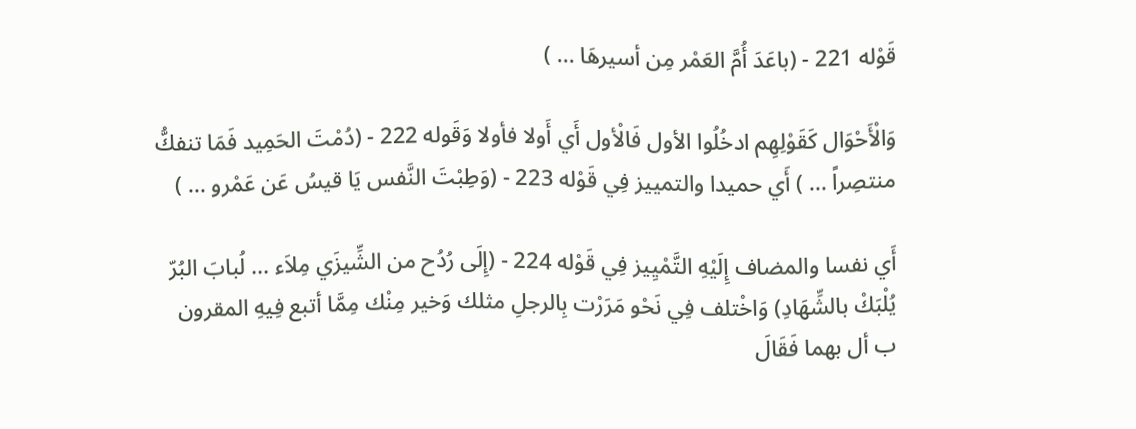قَوْله 221 - (باعَدَ أُمَّ العَمْر مِن أسيرهَا ... )

وَالْأَحْوَال كَقَوْلِهِم ادخُلُوا الأول فَالْأول أَي أَولا فأولا وَقَوله 222 - (دُمْتَ الحَمِيد فَمَا تنفكُّ منتصِراً ... ) أَي حميدا والتمييز فِي قَوْله 223 - (وَطِبْتَ النَّفس يَا قيسُ عَن عَمْرو ... )

أَي نفسا والمضاف إِلَيْهِ التَّمْيِيز فِي قَوْله 224 - (إِلَى رُدُح من الشِّيزَي مِلاَء ... لُبابَ البُرّ يُلْبَكْ بالشِّهَادِ) وَاخْتلف فِي نَحْو مَرَرْت بِالرجلِ مثلك وَخير مِنْك مِمَّا أتبع فِيهِ المقرون ب أل بهما فَقَالَ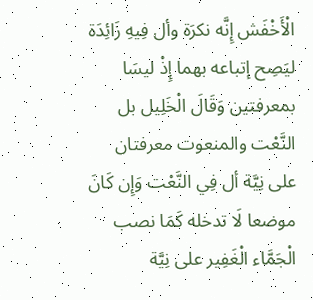الْأَخْفَش إِنَّه نكرَة وأل فِيهِ زَائِدَة ليَصِح إتباعه بهما إِذْ ليسَا بمعرفتين وَقَالَ الْخَلِيل بل النَّعْت والمنعوت معرفتان على نِيَّة أل فِي النَّعْت وَإِن كَانَ موضعا لَا تدخله كَمَا نصب الْجَمَّاء الْغَفِير على نِيَّة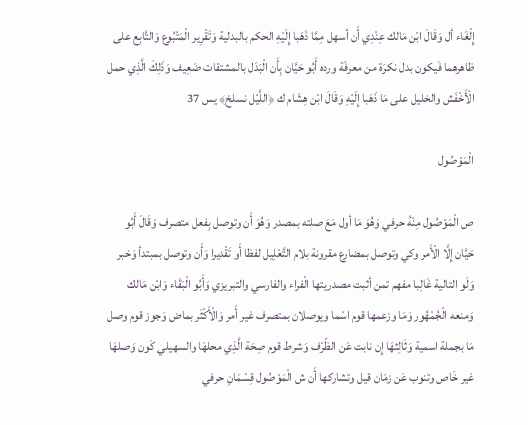إِلْغَاء أل وَقَالَ ابْن مَالك عِنْدِي أَن أسهل مِمَّا ذَهَبا إِلَيْهِ الحكم بالبدلية وَتَقْرِير الْمَتْبُوع وَالتَّابِع على ظاهرهما فَيكون بدل نكرَة من معرفَة ورده أَبُو حَيَّان بِأَن الْبَدَل بالمشتقات ضَعِيف وَذَلِكَ الَّذِي حمل الْأَخْفَش والخليل على مَا ذَهَبا إِلَيْهِ وَقَالَ ابْن هِشَام ك ﴿اللَّيْل نسلخ﴾ يس 37

الْمَوْصُول

ص الْمَوْصُول مِنْهُ حرفي وَهُوَ مَا أول مَعَ صلته بمصدر وَهُوَ أَن وتوصل بِفعل متصرف وَقَالَ أَبُو حَيَّان إِلَّا الْأَمر وكي وتوصل بمضارع مقرونة بلام التَّعْلِيل لفظا أَو تَقْديرا وَأَن وتوصل بمبتدأ وَخبر وَلَو التالية غَالِبا مفهم تمن أثبت مصدريتها الْفراء والفارسي والتبريزي وَأَبُو الْبَقَاء وَابْن مَالك وَمنعه الْجُمْهُور وَمَا وزعمها قوم اسْما ويوصلان بمتصرف غير أَمر وَالْأَكْثَر بماض وَجوز قوم وصل مَا بجملة اسمية وَثَالِثهَا إِن نابت عَن الظّرْف وَشرط قوم صِحَة الَّذِي محلهَا والسهيلي كَون وَصلهَا غير خَاص وتنوب عَن زمَان قيل وتشاركها أَن ش الْمَوْصُول قِسْمَانِ حرفي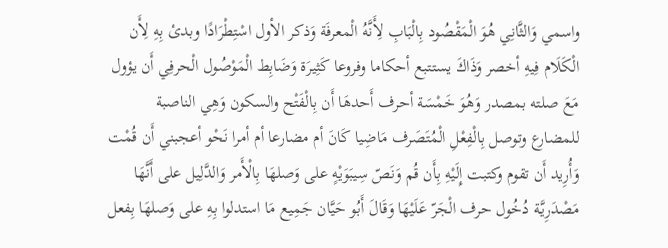واسمي وَالثَّانِي هُوَ الْمَقْصُود بِالْبَابِ لِأَنَّهُ الْمعرفَة وَذكر الأول اسْتِطْرَادًا وبدئ بِهِ لِأَن الْكَلَام فِيهِ أخصر وَذَاكَ يستتبع أحكاما وفروعا كَثِيرَة وَضَابِط الْمَوْصُول الْحرفِي أَن يؤول مَعَ صلته بمصدر وَهُوَ خَمْسَة أحرف أَحدهَا أَن بِالْفَتْح والسكون وَهِي الناصبة للمضارع وتوصل بِالْفِعْلِ الْمُتَصَرف مَاضِيا كَانَ أم مضارعا أم أمرا نَحْو أعجبني أَن قُمْت وَأُرِيد أَن تقوم وكتبت إِلَيْهِ بِأَن قُم وَنَصّ سِيبَوَيْهٍ على وَصلهَا بِالْأَمر وَالدَّلِيل على أَنَّهَا مَصْدَرِيَّة دُخُول حرف الْجَرّ عَلَيْهَا وَقَالَ أَبُو حَيَّان جَمِيع مَا استدلوا بِهِ على وَصلهَا بِفعل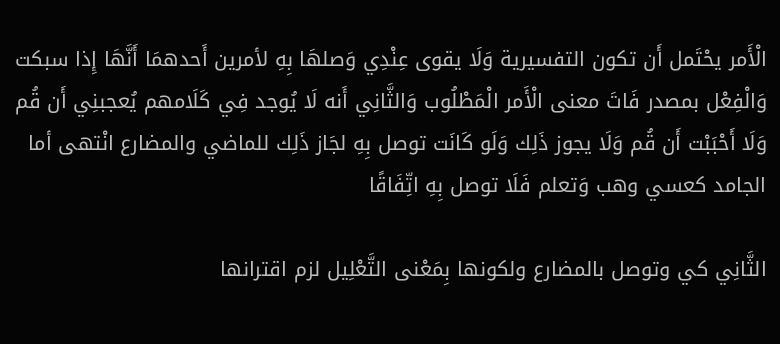الْأَمر يحْتَمل أَن تكون التفسيرية وَلَا يقوى عِنْدِي وَصلهَا بِهِ لأمرين أَحدهمَا أَنَّهَا إِذا سبكت وَالْفِعْل بمصدر فَاتَ معنى الْأَمر الْمَطْلُوب وَالثَّانِي أَنه لَا يُوجد فِي كَلَامهم يُعجبنِي أَن قُم وَلَا أَحْبَبْت أَن قُم وَلَا يجوز ذَلِك وَلَو كَانَت توصل بِهِ لجَاز ذَلِك للماضي والمضارع انْتهى أما الجامد كعسي وهب وَتعلم فَلَا توصل بِهِ اتِّفَاقًا

الثَّانِي كي وتوصل بالمضارع ولكونها بِمَعْنى التَّعْلِيل لزم اقترانها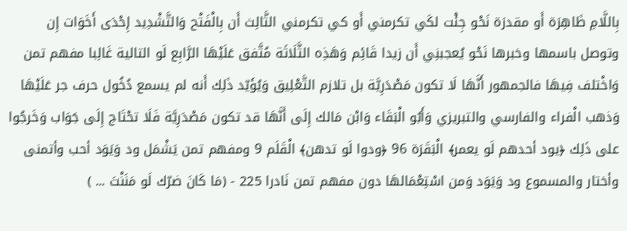بِاللَّامِ ظَاهِرَة أَو مقدرَة نَحْو جِئْت لكَي تكرمني أَو كي تكرمني الثَّالِث أَن بِالْفَتْح وَالتَّشْدِيد إِحْدَى أَخَوَات إِن وتوصل باسمها وخبرها نَحْو يُعجبنِي أَن زيدا قَائِم وَهَذِه الثَّلَاثَة مُتَّفق عَلَيْهَا الرَّابِع لَو التالية غَالِبا مفهم تمن وَاخْتلف فِيهَا فالجمهور أَنَّهَا لَا تكون مَصْدَرِيَّة بل تلازم التَّعْلِيق وَيُؤَيّد ذَلِك أَنه لم يسمع دُخُول حرف جر عَلَيْهَا وَذهب الْفراء والفارسي والتبريزي وَأَبُو الْبَقَاء وَابْن مَالك إِلَى أَنَّهَا قد تكون مَصْدَرِيَّة فَلَا تحْتَاج إِلَى جَوَاب وَخَرجُوا على ذَلِك ﴿يود أحدهم لَو يعمر﴾ الْبَقَرَة 96 ﴿ودوا لَو تدهن﴾ الْقَلَم 9 ومفهم تمن يَشْمَل ود وَيَوَد أحب وأتمنى وأختار والمسموع ود وَيَوَد وَمن اسْتِعْمَالهَا دون مفهم تمن نَادرا 225 - (مَا كَانَ ضرّك لَو مَنَنْتَ ... )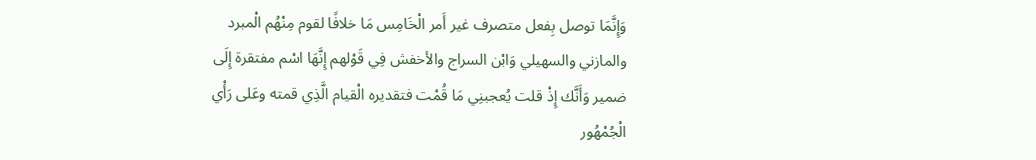وَإِنَّمَا توصل بِفعل متصرف غير أَمر الْخَامِس مَا خلافًا لقوم مِنْهُم الْمبرد والمازني والسهيلي وَابْن السراج والأخفش فِي قَوْلهم إِنَّهَا اسْم مفتقرة إِلَى ضمير وَأَنَّك إِذْ قلت يُعجبنِي مَا قُمْت فتقديره الْقيام الَّذِي قمته وعَلى رَأْي الْجُمْهُور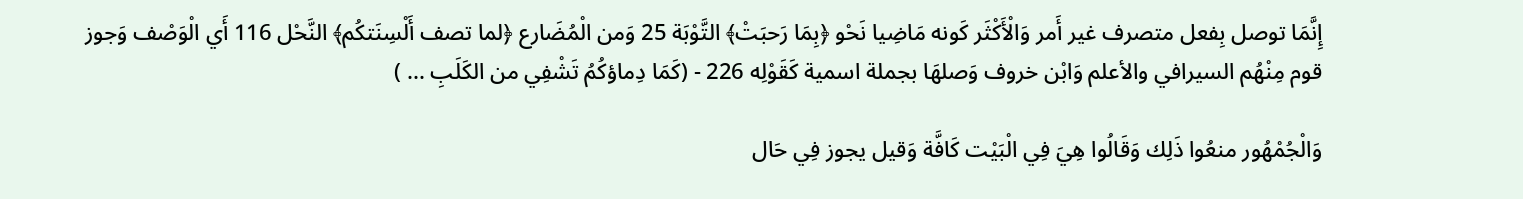إِنَّمَا توصل بِفعل متصرف غير أَمر وَالْأَكْثَر كَونه مَاضِيا نَحْو ﴿بِمَا رَحبَتْ﴾ التَّوْبَة 25 وَمن الْمُضَارع ﴿لما تصف أَلْسِنَتكُم﴾ النَّحْل 116 أَي الْوَصْف وَجوز قوم مِنْهُم السيرافي والأعلم وَابْن خروف وَصلهَا بجملة اسمية كَقَوْلِه 226 - (كَمَا دِماؤكُمُ تَشْفِي من الكَلَبِ ... )

وَالْجُمْهُور منعُوا ذَلِك وَقَالُوا هِيَ فِي الْبَيْت كَافَّة وَقيل يجوز فِي حَال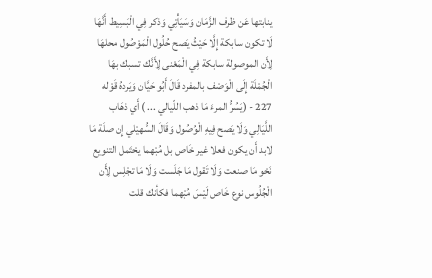ينابتها عَن ظرف الزَّمَان وَسَيَأْتِي وَذكر فِي الْبَسِيط أَنَّهَا لَا تكون سابكة إِلَّا حَيْثُ يَصح حُلُول الْمَوْصُول محلهَا لِأَن الموصولة سابكة فِي الْمَعْنى لِأَنَّك تسبك بهَا الْجُمْلَة إِلَى الْوَصْف بالمفرد قَالَ أَبُو حَيَّان وَيَردهُ قَوْله 227 - (يَسُرُّ المرءَ مَا ذهب اللّيالي ... ) أَي ذهَاب اللَّيَالِي وَلَا يَصح فِيهِ الْوُصُول وَقَالَ السُّهيْلي إِن صلَة مَا لابد أَن يكون فعلا غير خَاص بل مُبْهما يحْتَمل التنويع نَحْو مَا صنعت وَلَا تَقول مَا جَلَست وَلَا مَا تجْلِس لِأَن الْجُلُوس نوع خَاص لَيْسَ مُبْهما فكأنك قلت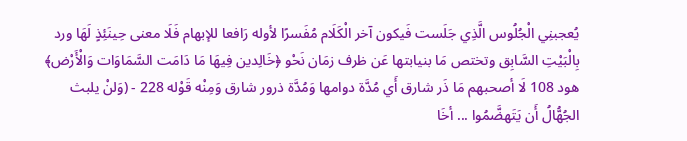يُعجبنِي الْجُلُوس الَّذِي جَلَست فَيكون آخر الْكَلَام مُفَسرًا لأوله رَافعا للإبهام فَلَا معنى حِينَئِذٍ لَهَا ورد بِالْبَيْتِ السَّابِق وتختص مَا بنيابتها عَن ظرف زمَان نَحْو ﴿خَالِدين فِيهَا مَا دَامَت السَّمَاوَات وَالْأَرْض﴾ هود 108 لَا أصحبهم مَا ذَر شارق أَي مُدَّة دوامها وَمُدَّة ذرور شارق وَمِنْه قَوْله 228 - (وَلنْ يلبث الجُهُّالُ أَن يَتَهضَّمُوا ... أخَا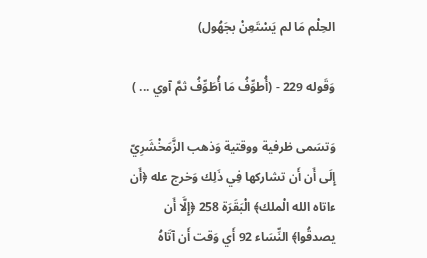الحِلْم مَا لم يَسْتَعِنْ بجَهُول)

وَقَوله 229 - (أُطوِّفُ مَا أُطَوِّفُ ثمَّ آوي ... )

وَتسَمى ظرفية ووقتية وَذهب الزَّمَخْشَرِيّ إِلَى أَن أَن تشاركها فِي ذَلِك وَخرج عله ﴿أَن ءاتاه الله الْملك﴾ الْبَقَرَة 258 ﴿إِلَّا أَن يصدقُوا﴾ النِّسَاء 92 أَي وَقت أَن آتَاهُ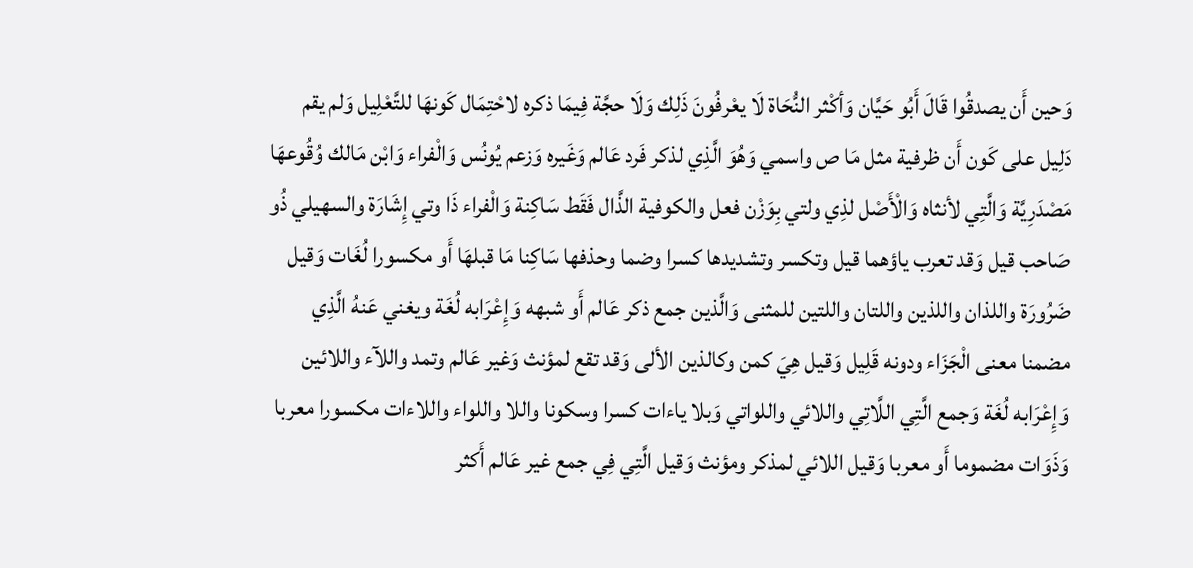وَحين أَن يصدقُوا قَالَ أَبُو حَيَّان وَأكْثر النُّحَاة لَا يعْرفُونَ ذَلِك وَلَا حجَّة فِيمَا ذكره لاحْتِمَال كَونهَا للتَّعْلِيل وَلم يقم دَلِيل على كَون أَن ظرفية مثل مَا ص واسمي وَهُوَ الَّذِي لذكر فَرد عَالم وَغَيره وَزعم يُونُس وَالْفراء وَابْن مَالك وُقُوعهَا مَصْدَرِيَّة وَالَّتِي لأنثاه وَالْأَصْل لذِي ولتي بِوَزْن فعل والكوفية الذَّال فَقَط سَاكِنة وَالْفراء ذَا وتي إِشَارَة والسهيلي ذُو صَاحب قيل وَقد تعرب ياؤهما قيل وتكسر وتشديدها كسرا وضما وحذفها سَاكِنا مَا قبلهَا أَو مكسورا لُغَات وَقيل ضَرُورَة واللذان واللذين واللتان واللتين للمثنى وَالَّذين جمع ذكر عَالم أَو شبهه وَإِعْرَابه لُغَة ويغني عَنهُ الَّذِي مضمنا معنى الْجَزَاء ودونه قَلِيل وَقيل هِيَ كمن وكالذين الألى وَقد تقع لمؤنث وَغير عَالم وتمد واللآء واللائين وَإِعْرَابه لُغَة وَجمع الَّتِي اللَّاتِي واللائي واللواتي وَبلا ياءات كسرا وسكونا واللا واللواء واللاءات مكسورا معربا وَذَوَات مضموما أَو معربا وَقيل اللائي لمذكر ومؤنث وَقيل الَّتِي فِي جمع غير عَالم أَكثر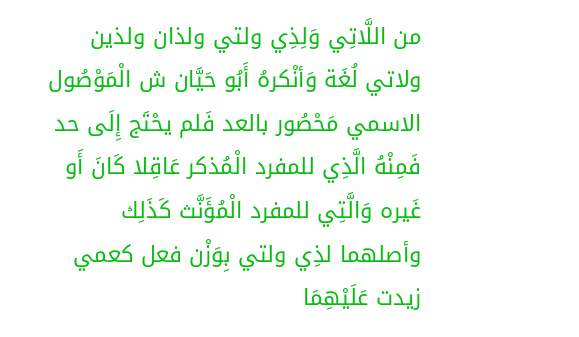من اللَّاتِي وَلِذِي ولتي ولذان ولذين ولاتي لُغَة وَأنْكرهُ أَبُو حَيَّان ش الْمَوْصُول الاسمي مَحْصُور بالعد فَلم يحْتَج إِلَى حد فَمِنْهُ الَّذِي للمفرد الْمُذكر عَاقِلا كَانَ أَو غَيره وَالَّتِي للمفرد الْمُؤَنَّث كَذَلِك وأصلهما لذِي ولتي بِوَزْن فعل كعمي زيدت عَلَيْهِمَا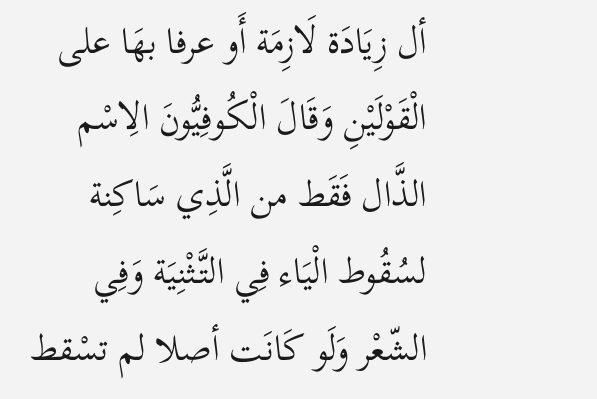أل زِيَادَة لَازِمَة أَو عرفا بهَا على الْقَوْلَيْنِ وَقَالَ الْكُوفِيُّونَ الِاسْم الذَّال فَقَط من الَّذِي سَاكِنة لسُقُوط الْيَاء فِي التَّثْنِيَة وَفِي الشّعْر وَلَو كَانَت أصلا لم تسْقط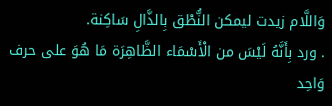وَاللَّام زيدت ليمكن النُّطْق بِالذَّالِ سَاكِنة.
. ورد بِأَنَّهُ لَيْسَ من الْأَسْمَاء الظَّاهِرَة مَا هُوَ على حرف وَاحِد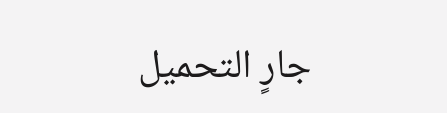جارٍ التحميل